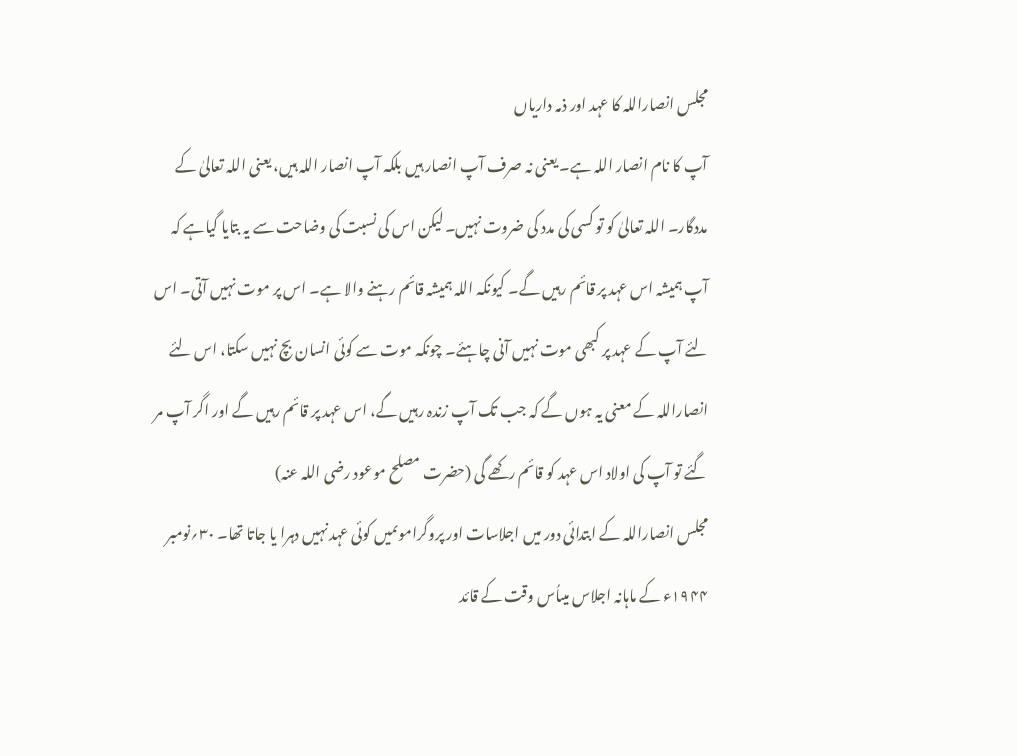مجلس انصاراللہ کا عہد اور ذمہ داریاں
آپ کا نام انصار اللہ ہے۔ یعنی نہ صرف آپ انصار ہیں بلکہ آپ انصار اللہ ہیں، یعنی اللہ تعالیٰ کے مددگار۔ اللہ تعالیٰ کو تو کسی کی مدد کی ضروت نہیں۔ لیکن اس کی نسبت کی وضاحت سے یہ بتایا گیاہے کہ آپ ہمیشہ اس عہد پر قائم رہیں گے۔ کیونکہ اللہ ہمیشہ قائم رہنے والا ہے۔ اس پر موت نہیں آتی۔ اس لئے آپ کے عہد پر کبھی موت نہیں آنی چاہئے۔ چونکہ موت سے کوئی انسان بچ نہیں سکتا، اس لئے انصاراللہ کے معنی یہ ہوں گے کہ جب تک آپ زندہ رہیں گے، اس عہد پر قائم رہیں گے اور اگر آپ مر گئے تو آپ کی اولاد اس عہد کو قائم رکھے گی (حضرت مصلح موعود رضی اللہ عنہ)
مجلس انصاراللہ کے ابتدائی دور میں اجلاسات اور پروگراموںمیں کوئی عہد نہیں دہرا یا جاتا تھا۔ ۳۰؍نومبر ۱۹۴۴ء کے ماہانہ اجلاس میںاُس وقت کے قائد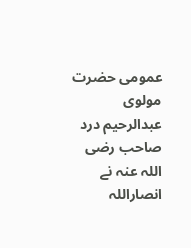عمومی حضرت مولوی عبدالرحیم درد صاحب رضی اللہ عنہ نے انصاراللہ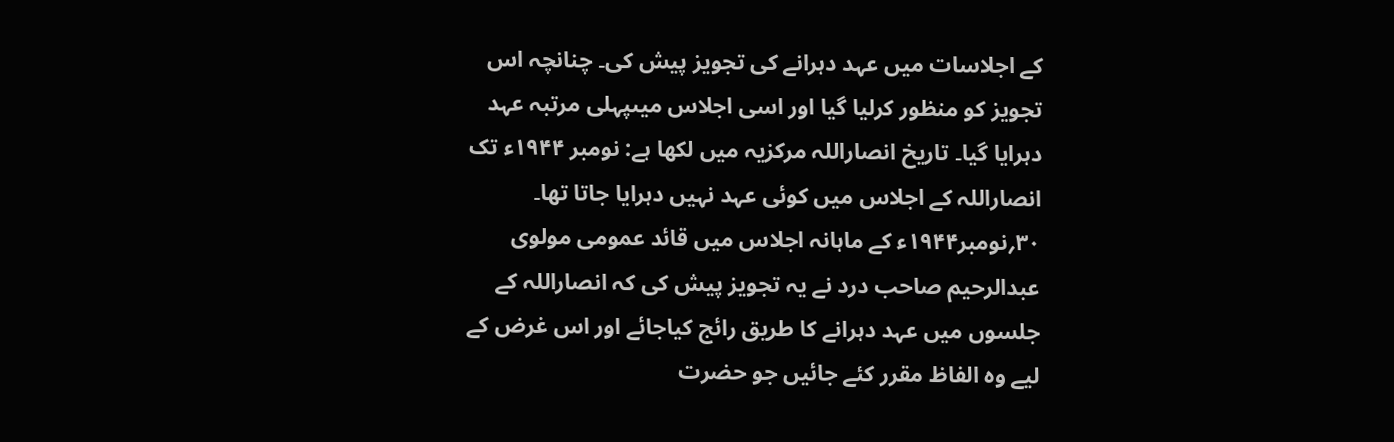کے اجلاسات میں عہد دہرانے کی تجویز پیش کی۔ چنانچہ اس تجویز کو منظور کرلیا گیا اور اسی اجلاس میںپہلی مرتبہ عہد دہرایا گیا۔ تاریخ انصاراللہ مرکزیہ میں لکھا ہے: نومبر ۱۹۴۴ء تک انصاراللہ کے اجلاس میں کوئی عہد نہیں دہرایا جاتا تھا۔ ۳۰؍نومبر۱۹۴۴ء کے ماہانہ اجلاس میں قائد عمومی مولوی عبدالرحیم صاحب درد نے یہ تجویز پیش کی کہ انصاراللہ کے جلسوں میں عہد دہرانے کا طریق رائج کیاجائے اور اس غرض کے لیے وہ الفاظ مقرر کئے جائیں جو حضرت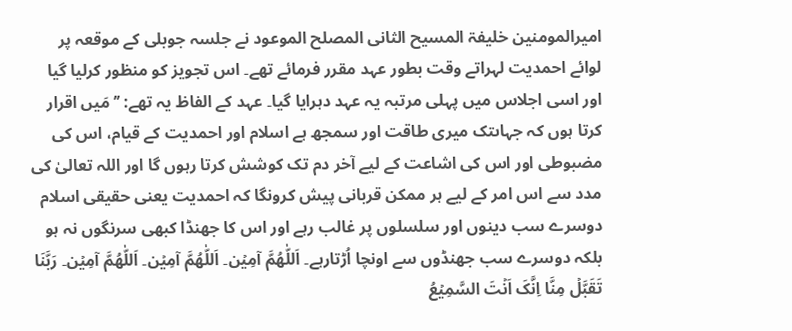امیرالمومنین خلیفۃ المسیح الثانی المصلح الموعود نے جلسہ جوبلی کے موقعہ پر لوائے احمدیت لہراتے وقت بطور عہد مقرر فرمائے تھے۔ اس تجویز کو منظور کرلیا گیا اور اسی اجلاس میں پہلی مرتبہ یہ عہد دہرایا گیا۔ عہد کے الفاظ یہ تھے: ’’مَیں اقرار کرتا ہوں کہ جہاںتک میری طاقت اور سمجھ ہے اسلام اور احمدیت کے قیام، اس کی مضبوطی اور اس کی اشاعت کے لیے آخر دم تک کوشش کرتا رہوں گا اور اللہ تعالیٰ کی مدد سے اس امر کے لیے ہر ممکن قربانی پیش کرونگا کہ احمدیت یعنی حقیقی اسلام دوسرے سب دینوں اور سلسلوں پر غالب رہے اور اس کا جھنڈا کبھی سرنگوں نہ ہو بلکہ دوسرے سب جھنڈوں سے اونچا اُڑتارہے۔ اَللّٰھُمَّ آمِیۡن۔ اَللّٰھُمَّ آمِیۡن۔ اَللّٰھُمَّ آمِیۡن۔ رَبَّنَا تَقَبَّلۡ مِنَّا اِنَّکَ اَنۡتَ السَّمِیۡعُ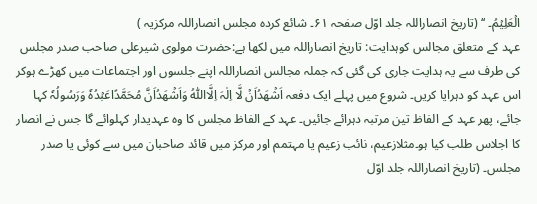الۡعَلِیۡمُ۔ ‘‘ (تاریخ انصاراللہ جلد اوّل صفحہ ۶۱۔ شائع کردہ مجلس انصاراللہ مرکزیہ )
عہد کے متعلق مجالس کوہدایت: تاریخ انصاراللہ میں لکھا ہے:حضرت مولوی شیرعلی صاحب صدر مجلس کی طرف سے یہ ہدایت جاری کی گئی کہ جملہ مجالس انصاراللہ اپنے جلسوں اور اجتماعات میں کھڑے ہوکر اس عہد کو دہرایا کریں۔ شروع میں پہلے ایک دفعہ اَشۡھَدُاَنۡ لَّا اِلٰہَ اِلَّااللّٰہُ وَاَشۡھَدُاَنَّ مُحَمَّدًاعَبۡدُہٗ وَرَسُولُہٗ کہا جائے، پھر عہد کے الفاظ تین مرتبہ دہرائے جائیں۔ عہد کے الفاظ مجلس کا وہ عہدیدار کہلوائے گا جس نے انصار کا اجلاس طلب کیا ہو۔مثلازعیم، نائب زعیم یا مہتمم اور مرکز میں قائد صاحبان میں سے کوئی یا صدر مجلس۔ (تاریخ انصاراللہ جلد اوّل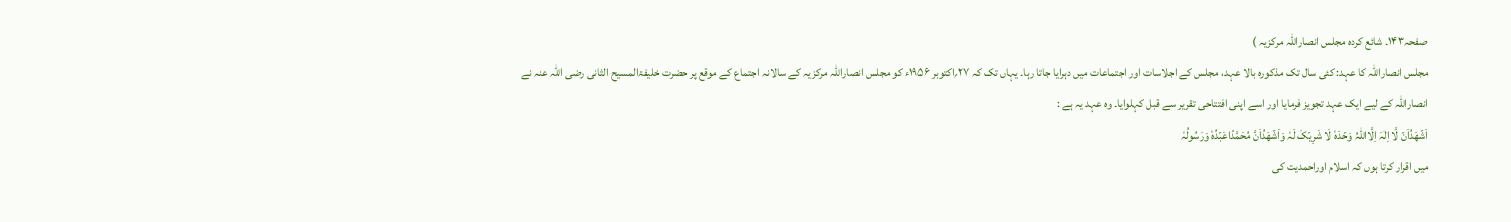صفحہ۱۴۳۔ شائع کردہ مجلس انصاراللہ مرکزیہ )
مجلس انصاراللہ کا عہد: کئی سال تک مذکورہ بالا عہد، مجلس کے اجلاسات اور اجتماعات میں دہرایا جاتا رہا۔ یہاں تک کہ ۲۷؍اکتوبر ۱۹۵۶ء کو مجلس انصاراللہ مرکزیہ کے سالانہ اجتماع کے موقع پر حضرت خلیفۃالمسیح الثانی رضی اللہ عنہ نے انصاراللہ کے لیے ایک عہد تجویز فرمایا اور اسے اپنی افتتاحی تقریر سے قبل کہلوایا۔ وہ عہد یہ ہے :
اَشۡھَدُاَنۡ لَّا اِلٰہَ اِلَّااللّٰہُ وَحۡدَہٗ لَا شَرِیۡکَ لَہٗ وَاَشۡھَدُاَنَّ مُحَمَّدًاعَبۡدُہٗ وَرَسُولُہٗ
میں اقرار کرتا ہوں کہ اسلام اوراحمدیت کی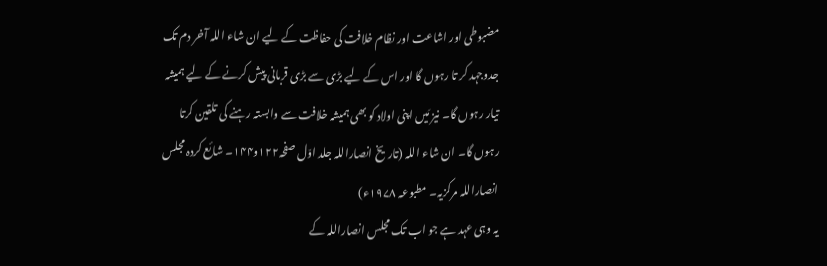مضبوطی اور اشاعت اور نظام خلافت کی حفاظت کے لیے ان شاء اللہ آخر دم تک جدوجہد کر تا رہوں گا اور اس کے لیے بڑی سے بڑی قربانی پیش کرنے کے لیے ہمیشہ تیار رہوں گا۔ نیز مَیں اپنی اولاد کو بھی ہمیشہ خلافت سے وابستہ رہنے کی تلقین کرتا رہوں گا۔ ان شاء اللہ (تاریخ انصاراللہ جلد اوّل صفحہ۱۲۲و۱۴۴۔ شائع کردہ مجلس انصاراللہ مرکزیہ۔ مطبوعہ ۱۹۷۸ء)
یہ وہی عہد ہے جو اب تک مجلس انصاراللہ کے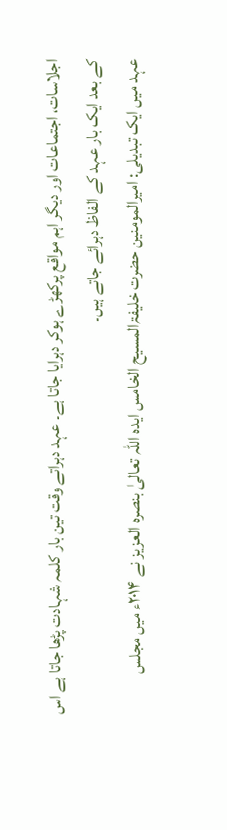اجلاسات، اجتماعات اور دیگر اہم مواقع پرکھڑے ہوکر دہرایا جاتا ہے۔ عہد دہراتے وقت تین بار کلمہ شہادت پڑھا جاتا ہے اس کے بعد ایک بار عہد کے الفاظ دہرائے جاتے ہیں۔
عہد میں ایک تبدیلی: امیرالمومنین حضرت خلیفۃالمسیح الخامس ایدہ اللہ تعالیٰ بنصرہ العزیز نے ۲۰۱۴ء میں مجلس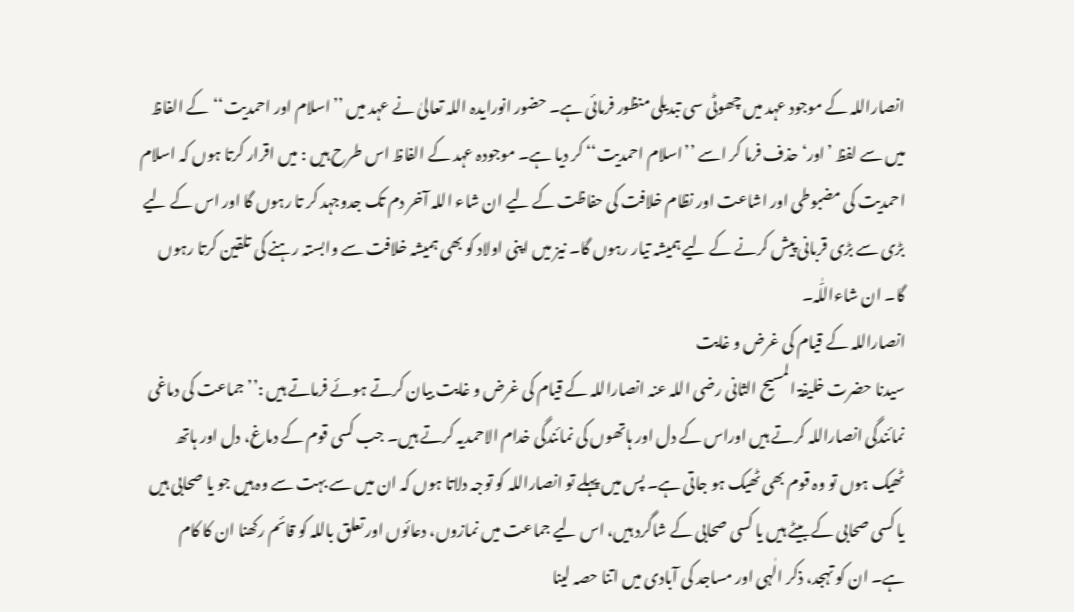انصاراللہ کے موجود عہد میں چھوٹی سی تبدیلی منظور فرمائی ہے۔ حضور انورایدہ اللہ تعالیٰ نے عہد میں ’’اسلام اور احمدیت‘‘کے الفاظ میں سے لفظ ’اور‘ حذف فرما کر اسے ’’اسلام احمدیت‘‘ کر دیا ہے۔ موجودہ عہد کے الفاظ اس طرح ہیں : میں اقرار کرتا ہوں کہ اسلام احمدیت کی مضبوطی اور اشاعت اور نظام خلافت کی حفاظت کے لیے ان شاء اللہ آخر دم تک جدوجہد کر تا رہوں گا اور اس کے لیے بڑی سے بڑی قربانی پیش کرنے کے لیے ہمیشہ تیار رہوں گا۔ نیز میں اپنی اولاد کو بھی ہمیشہ خلافت سے وابستہ رہنے کی تلقین کرتا رہوں گا۔ ان شاءاللّٰہ۔
انصاراللہ کے قیام کی غرض و غایت
سیدنا حضرت خلیفۃ المسیح الثانی رضی اللہ عنہ انصاراللہ کے قیام کی غرض و غایت بیان کرتے ہوئے فرماتے ہیں :’’جماعت کی دماغی نمائندگی انصاراللہ کرتے ہیں اوراس کے دل اور ہاتھوں کی نمائندگی خدام الاحمدیہ کرتے ہیں۔ جب کسی قوم کے دماغ، دل اور ہاتھ ٹھیک ہوں تو وہ قوم بھی ٹھیک ہو جاتی ہے۔ پس میں پہلے تو انصاراللہ کو توجہ دلاتا ہوں کہ ان میں سے بہت سے وہ ہیں جو یا صحابی ہیں یا کسی صحابی کے بیٹے ہیں یا کسی صحابی کے شاگرد ہیں، اس لیے جماعت میں نمازوں، دعائوں اور تعلق باللہ کو قائم رکھنا ان کا کام ہے۔ ان کو تہجد، ذکر الٰہی اور مساجد کی آبادی میں اتنا حصہ لینا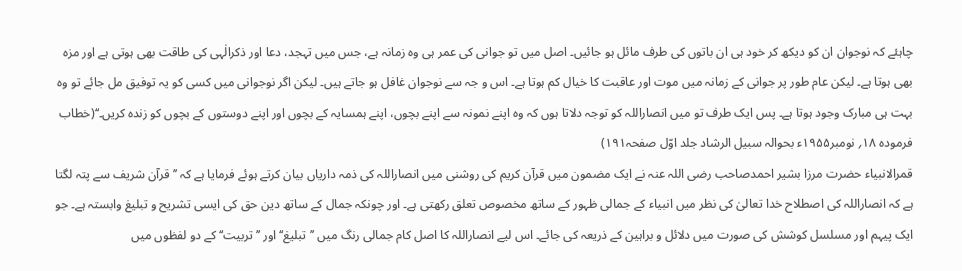چاہئے کہ نوجوان ان کو دیکھ کر خود ہی ان باتوں کی طرف مائل ہو جائیں۔ اصل میں تو جوانی کی عمر ہی وہ زمانہ ہے، جس میں تہجد، دعا اور ذکرالٰہی کی طاقت بھی ہوتی ہے اور مزہ بھی ہوتا ہے۔ لیکن عام طور پر جوانی کے زمانہ میں موت اور عاقبت کا خیال کم ہوتا ہے۔ اس و جہ سے نوجوان غافل ہو جاتے ہیں۔ لیکن اگر نوجوانی میں کسی کو یہ توفیق مل جائے تو وہ بہت ہی مبارک وجود ہوتا ہے۔ پس ایک طرف تو میں انصاراللہ کو توجہ دلاتا ہوں کہ وہ اپنے نمونہ سے اپنے بچوں، اپنے ہمسایہ کے بچوں اور اپنے دوستوں کے بچوں کو زندہ کریں۔‘‘(خطاب فرمودہ ۱۸؍ نومبر۱۹۵۵ء بحوالہ سبیل الرشاد جلد اوّل صفحہ۱۹۱)
قمرالانبیاء حضرت مرزا بشیر احمدصاحب رضی اللہ عنہ نے ایک مضمون میں قرآن کریم کی روشنی میں انصاراللہ کی ذمہ داریاں بیان کرتے ہوئے فرمایا ہے کہ ’’ قرآن شریف سے پتہ لگتا ہے کہ انصاراللہ کی اصطلاح خدا تعالیٰ کی نظر میں انبیاء کے جمالی ظہور کے ساتھ مخصوص تعلق رکھتی ہے۔ اور چونکہ جمال کے ساتھ دین حق کی ایسی تشریح و تبلیغ وابستہ ہے۔ جو ایک پیہم اور مسلسل کوشش کی صورت میں دلائل و براہین کے ذریعہ کی جائے۔ اس لیے انصاراللہ کا اصل کام جمالی رنگ میں ’’تبلیغ‘‘ اور ’’ تربیت‘‘ کے دو لفظوں میں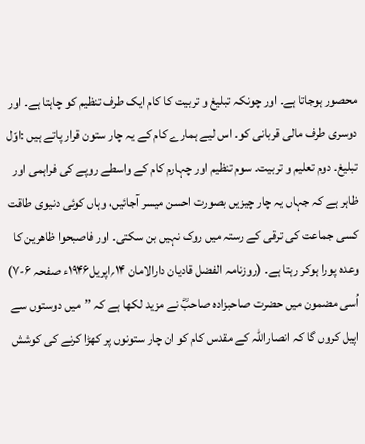محصور ہوجاتا ہے۔ اور چونکہ تبلیغ و تربیت کا کام ایک طرف تنظیم کو چاہتا ہے۔ اور دوسری طرف مالی قربانی کو۔ اس لیے ہمارے کام کے یہ چار ستون قرار پاتے ہیں :اوّل تبلیغ۔ دوم تعلیم و تربیت۔ سوم تنظیم اور چہارم کام کے واسطے روپے کی فراہمی اور ظاہر ہے کہ جہاں یہ چار چیزیں بصورت احسن میسر آجائیں، وہاں کوئی دنیوی طاقت کسی جماعت کی ترقی کے رستہ میں روک نہیں بن سکتی۔ اور فاصبحوا ظاھرین کا وعدہ پورا ہوکر رہتا ہے۔ (روزنامہ الفضل قادیان دارالامان ۱۴؍اپریل۱۹۴۶ء صفحہ ۶-۷)
اُسی مضمون میں حضرت صاحبزادہ صاحبؓ نے مزید لکھا ہے کہ ’’میں دوستوں سے اپیل کروں گا کہ انصاراللہ کے مقدس کام کو ان چار ستونوں پر کھڑا کرنے کی کوشش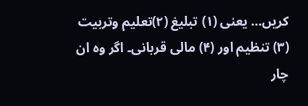کریں… یعنی (۱) تبلیغ (۲)تعلیم وتربیت (۳) تنظیم اور (۴) مالی قربانی۔ اگر وہ ان چار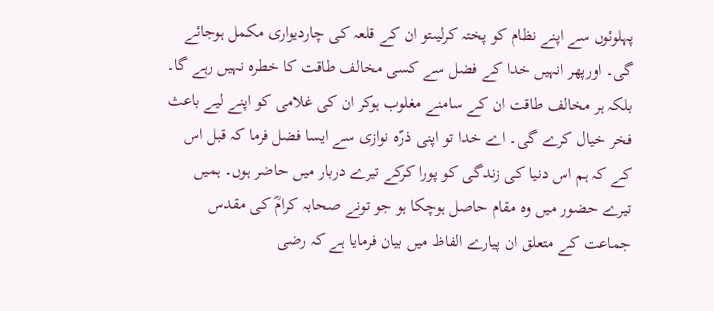پہلوئوں سے اپنے نظام کو پختہ کرلیںتو ان کے قلعہ کی چاردیواری مکمل ہوجائے گی۔ اورپھر انہیں خدا کے فضل سے کسی مخالف طاقت کا خطرہ نہیں رہے گا۔ بلکہ ہر مخالف طاقت ان کے سامنے مغلوب ہوکر ان کی غلامی کو اپنے لیے باعث فخر خیال کرے گی۔ اے خدا تو اپنی ذرّہ نوازی سے ایسا فضل فرما کہ قبل اس کے کہ ہم اس دنیا کی زندگی کو پورا کرکے تیرے دربار میں حاضر ہوں۔ ہمیں تیرے حضور میں وہ مقام حاصل ہوچکا ہو جو تونے صحابہ کرامؓ کی مقدس جماعت کے متعلق ان پیارے الفاظ میں بیان فرمایا ہے کہ رضی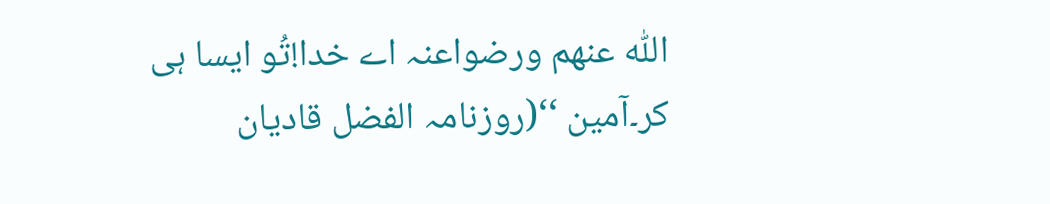اللّٰہ عنھم ورضواعنہ اے خدا!تُو ایسا ہی کر۔آمین ‘‘(روزنامہ الفضل قادیان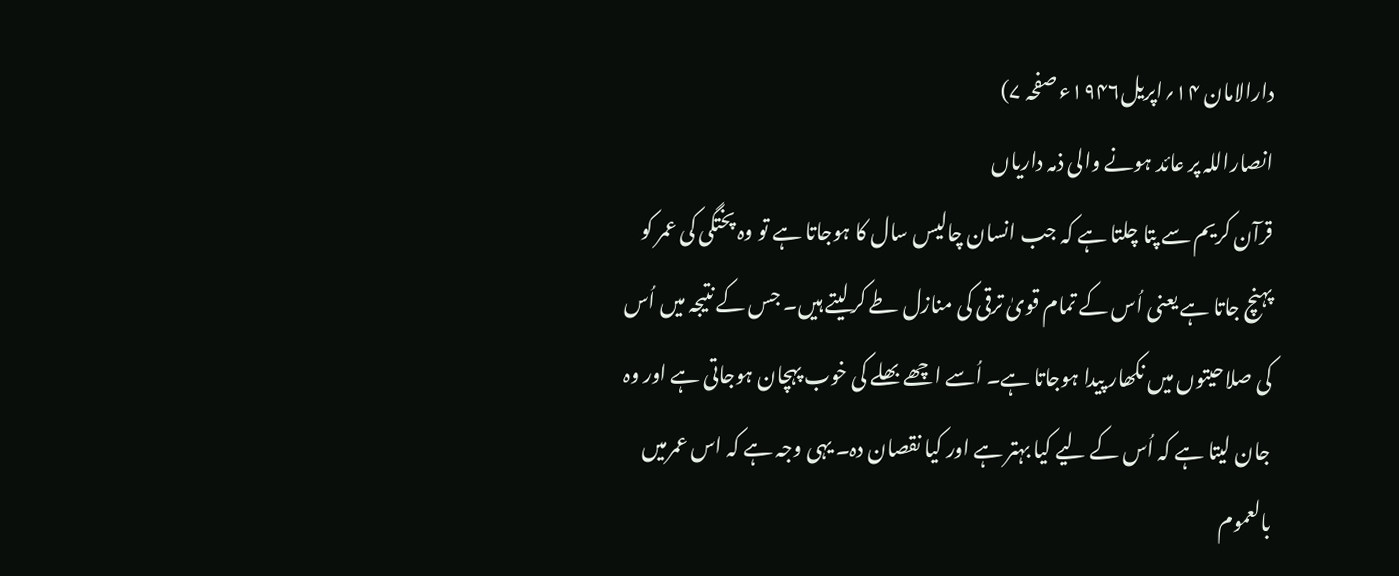دارالامان ۱۴؍اپریل۱۹۴۶ء صفحہ ۷)
انصاراللہ پر عائد ہونے والی ذمہ داریاں
قرآن کریم سے پتا چلتا ہے کہ جب انسان چالیس سال کا ہوجاتا ہے تو وہ پختگی کی عمر کو پہنچ جاتا ہے یعنی اُس کے تمام قویٰ ترقی کی منازل طے کرلیتے ہیں۔ جس کے نتیجہ میں اُس کی صلاحیتوں میں نکھار پیدا ہوجاتا ہے۔ اُسے اچھے بھلے کی خوب پہچان ہوجاتی ہے اور وہ جان لیتا ہے کہ اُس کے لیے کیا بہتر ہے اور کیا نقصان دہ۔ یہی وجہ ہے کہ اس عمرمیں بالعموم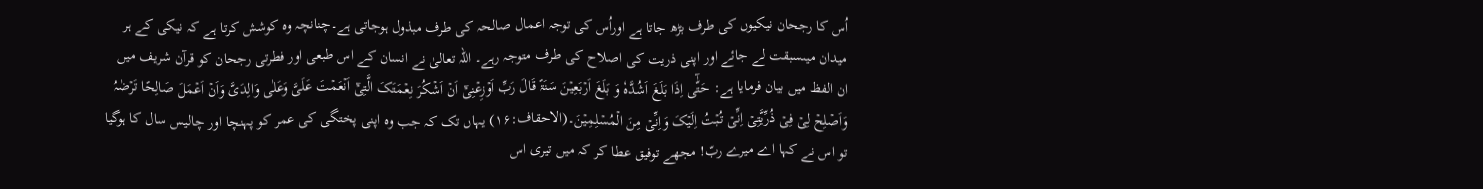اُس کا رجحان نیکیوں کی طرف بڑھ جاتا ہے اوراُس کی توجہ اعمال صالحہ کی طرف مبذول ہوجاتی ہے۔چنانچہ وہ کوشش کرتا ہے کہ نیکی کے ہر میدان میںسبقت لے جائے اور اپنی ذریت کی اصلاح کی طرف متوجہ رہے۔ اللہ تعالیٰ نے انسان کے اس طبعی اور فطرتی رجحان کو قرآن شریف میں ان الفظ میں بیان فرمایا ہے: حَتّٰٓی اِذَا بَلَغَ اَشُدَّہٗ وَ بَلَغَ اَرۡبَعِیۡنَ سَنَۃً قَالَ رَبِّ اَوۡزِعۡنِیۡٓ اَنۡ اَشۡکُرَ نِعۡمَتَکَ الَّتِیۡٓ اَنۡعَمۡتَ عَلَیَّ وَعَلٰی وَالِدَیَّ وَاَنۡ اَعۡمَلَ صَالِحًا تَرۡضٰہُ وَاَصۡلِحۡ لِیۡ فِیۡ ذُرِّیَّتِیۡ اِنِّیۡ تُبۡتُ اِلَیۡکَ وَاِنِّیۡ مِنَ الۡمُسۡلِمِیۡنَ۔(الاحقاف:۱۶) یہاں تک کہ جب وہ اپنی پختگی کی عمر کو پہنچا اور چالیس سال کا ہوگیا تو اس نے کہا اے میرے ربّ! مجھے توفیق عطا کر کہ میں تیری اس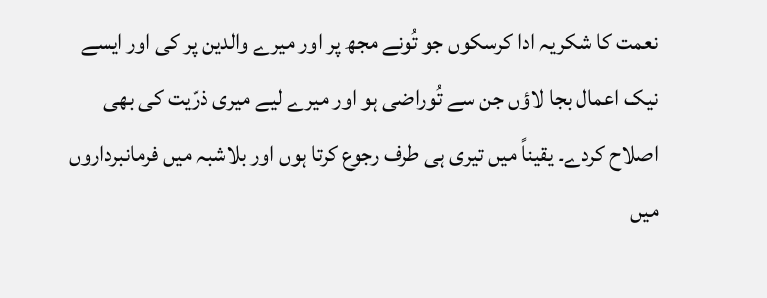نعمت کا شکریہ ادا کرسکوں جو تُونے مجھ پر اور میرے والدین پر کی اور ایسے نیک اعمال بجا لاؤں جن سے تُوراضی ہو اور میرے لیے میری ذرّیت کی بھی اصلاح کردے۔ یقیناً میں تیری ہی طرف رجوع کرتا ہوں اور بلاشبہ میں فرمانبرداروں میں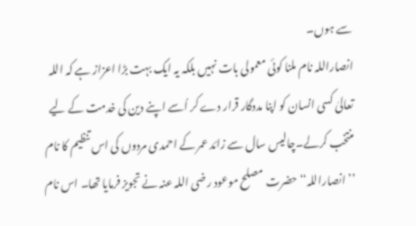سے ہوں۔
انصاراللہ نام ملنا کوئی معمولی بات نہیں بلکہ یہ ایک بہت بڑا اعزاز ہے کہ اللہ تعالیٰ کسی انسان کو اپنا مددگار قرار دے کر اُسے اپنے دین کی خدمت کے لیے منتخب کرلے۔چالیس سال سے زائد عمر کے احمدی مردوں کی اس تنظیم کا نام ’’ انصاراللہ‘‘ حضرت مصلح موعود رضی اللہ عنہ نے تجویز فرمایا تھا۔ اس نام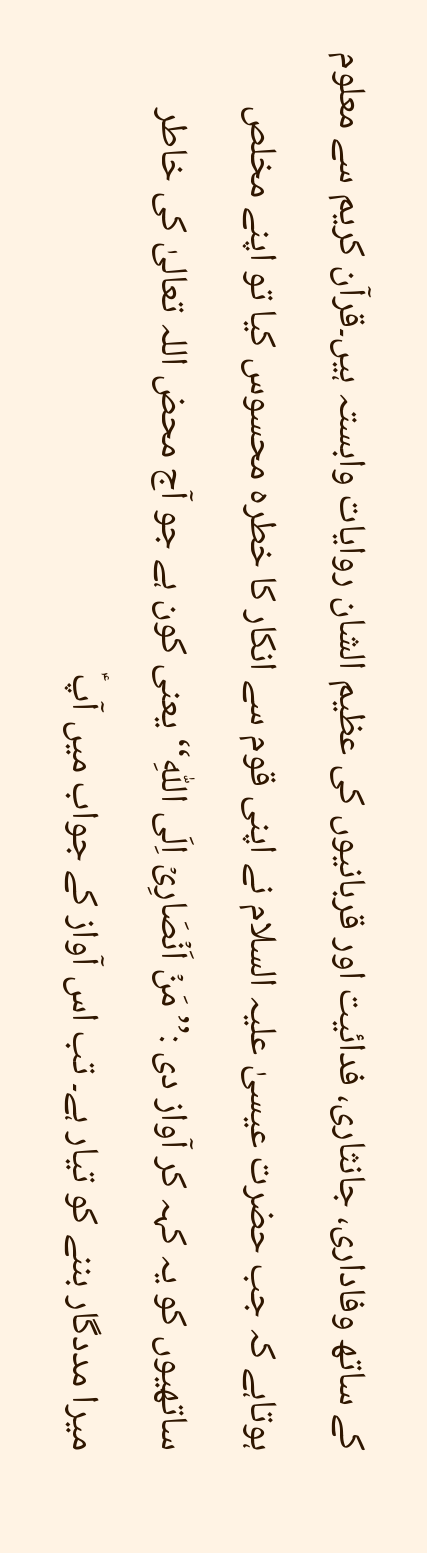کے ساتھ وفاداری، جانثاری، فدائیت اور قربانیوں کی عظیم الشان روایات وابستہ ہیں۔قرآن کریم سے معلوم ہوتاہے کہ جب حضرت عیسیٰ علیہ السلام نے اپنی قوم سے انکار کا خطرہ محسوس کیا تو اپنے مخلص ساتھیوں کو یہ کہہ کر آواز دی :’’مَنۡ اَنۡصَارِیۡ اِلَی اللّٰہِ‘‘ یعنی کون ہے جو آج محض اللہ تعالیٰ کی خاطر میرا مددگار بننے کو تیار ہے۔ تب اس آواز کے جواب میں آپؑ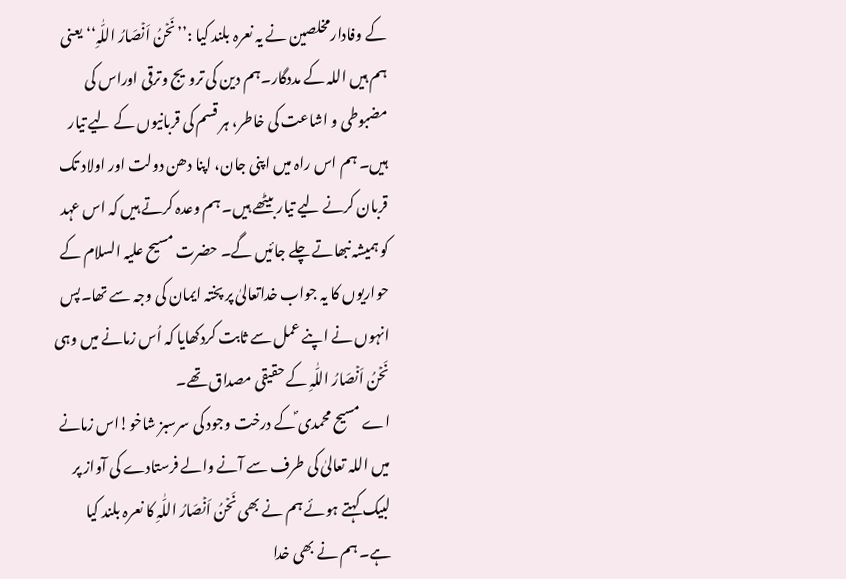کے وفادارمخلصین نے یہ نعرہ بلند کیا :’’نَحۡنُ اَنۡصَارُ اللّٰہِ‘‘ یعنی ہم ہیں اللہ کے مددگار۔ہم دین کی ترویج وترقی اوراس کی مضبوطی و اشاعت کی خاطر، ہر قسم کی قربانیوں کے لیے تیار ہیں۔ ہم اس راہ میں اپنی جان، اپنا دھن دولت اور اولاد تک قربان کرنے لیے تیار بیٹھے ہیں۔ ہم وعدہ کرتے ہیں کہ اس عہد کو ہمیشہ نبھاتے چلے جائیں گے۔ حضرت مسیح علیہ السلام کے حواریوں کا یہ جواب خداتعالیٰ پر پختہ ایمان کی وجہ سے تھا۔پس انہوں نے اپنے عمل سے ثابت کردکھایا کہ اُس زمانے میں وہی نَحۡنُ اَنۡصَارُ اللّٰہِ کے حقیقی مصداق تھے۔
اے مسیح محمدی ؐکے درخت وجود کی سرسبز شاخو!اس زمانے میں اللہ تعالیٰ کی طرف سے آنے والے فرستادے کی آواز پر لبیک کہتے ہوئے ہم نے بھی نَحۡنُ اَنۡصَارُ اللّٰہِ کا نعرہ بلند کیا ہے۔ ہم نے بھی خدا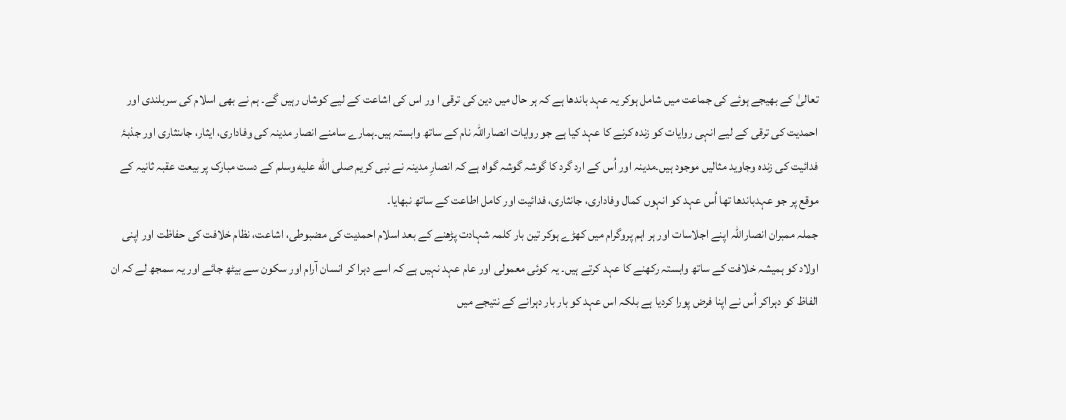تعالیٰ کے بھیجے ہوئے کی جماعت میں شامل ہوکر یہ عہد باندھا ہے کہ ہر حال میں دین کی ترقی ا ور اس کی اشاعت کے لیے کوشاں رہیں گے۔ ہم نے بھی اسلام کی سربلندی اور احمدیت کی ترقی کے لیے انہی روایات کو زندہ کرنے کا عہد کیا ہے جو روایات انصاراللہ نام کے ساتھ وابستہ ہیں۔ہمارے سامنے انصار مدینہ کی وفاداری، ایثار، جاںنثاری اور جذبۂ فدائیت کی زندہ وجاوید مثالیں موجود ہیں۔مدینہ اور اُس کے ارد گرد کا گوشہ گوشہ گواہ ہے کہ انصارِ مدینہ نے نبی کریم صلى الله عليه وسلم کے دست مبارک پر بیعت عقبہ ثانیہ کے موقع پر جو عہدباندھا تھا اُس عہد کو انہوں کمال وفاداری، جانثاری، فدائیت اور کامل اطاعت کے ساتھ نبھایا۔
جملہ ممبران انصاراللہ اپنے اجلاسات اور ہر اہم پروگرام میں کھڑے ہوکر تین بار کلمہ شہادت پڑھنے کے بعد اسلام احمدیت کی مضبوطی، اشاعت، نظام خلافت کی حفاظت اور اپنی اولاد کو ہمیشہ خلافت کے ساتھ وابستہ رکھنے کا عہد کرتے ہیں۔ یہ کوئی معمولی اور عام عہد نہیں ہے کہ اسے دہرا کر انسان آرام اور سکون سے بیٹھ جائے اور یہ سمجھ لے کہ ان الفاظ کو دہراکر اُس نے اپنا فرض پورا کردیا ہے بلکہ اس عہد کو بار بار دہرانے کے نتیجے میں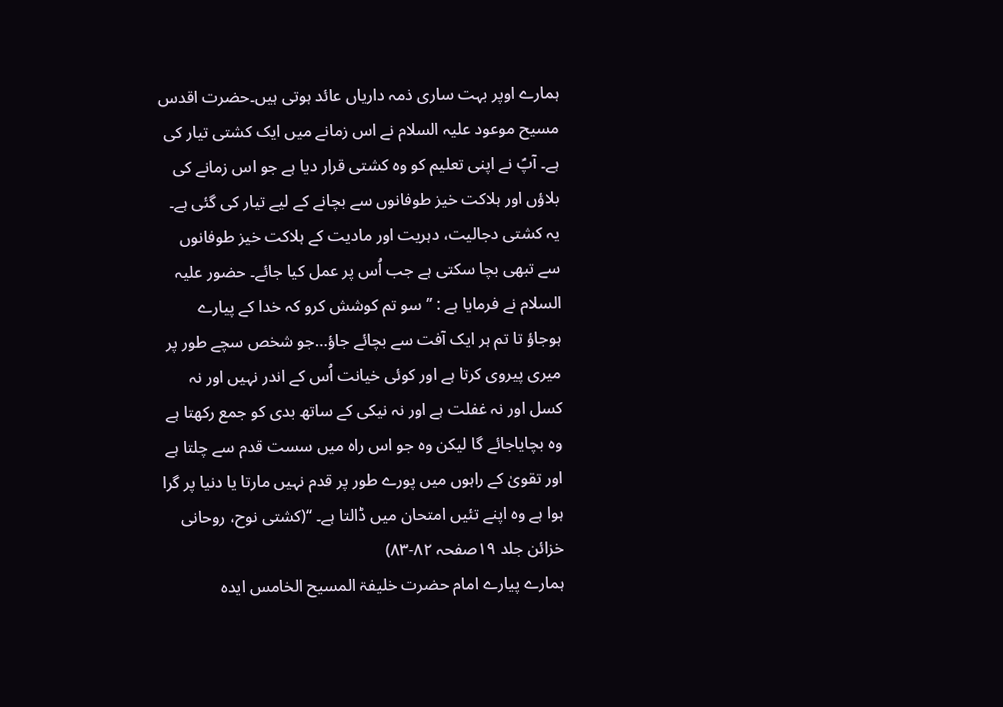ہمارے اوپر بہت ساری ذمہ داریاں عائد ہوتی ہیں۔حضرت اقدس مسیح موعود علیہ السلام نے اس زمانے میں ایک کشتی تیار کی ہے۔ آپؑ نے اپنی تعلیم کو وہ کشتی قرار دیا ہے جو اس زمانے کی بلاؤں اور ہلاکت خیز طوفانوں سے بچانے کے لیے تیار کی گئی ہے۔ یہ کشتی دجالیت، دہریت اور مادیت کے ہلاکت خیز طوفانوں سے تبھی بچا سکتی ہے جب اُس پر عمل کیا جائے۔ حضور علیہ السلام نے فرمایا ہے : ’’سو تم کوشش کرو کہ خدا کے پیارے ہوجاؤ تا تم ہر ایک آفت سے بچائے جاؤ…جو شخص سچے طور پر میری پیروی کرتا ہے اور کوئی خیانت اُس کے اندر نہیں اور نہ کسل اور نہ غفلت ہے اور نہ نیکی کے ساتھ بدی کو جمع رکھتا ہے وہ بچایاجائے گا لیکن وہ جو اس راہ میں سست قدم سے چلتا ہے اور تقویٰ کے راہوں میں پورے طور پر قدم نہیں مارتا یا دنیا پر گرا ہوا ہے وہ اپنے تئیں امتحان میں ڈالتا ہے۔ ‘‘(کشتی نوح، روحانی خزائن جلد ۱۹صفحہ ۸۲-۸۳)
ہمارے پیارے امام حضرت خلیفۃ المسیح الخامس ایدہ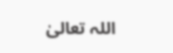اللہ تعالیٰ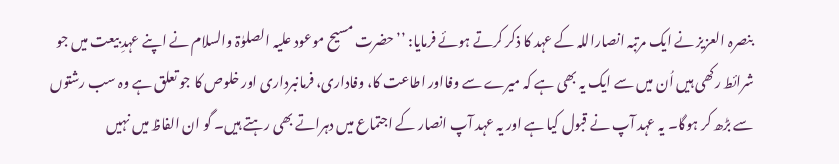بنصرہ العزیز نے ایک مرتبہ انصاراللہ کے عہد کا ذکر کرتے ہوئے فرمایا: ’’حضرت مسیح موعود علیہ الصلوٰۃ والسلام نے اپنے عہدِ بیعت میں جو شرائط رکھی ہیں اُن میں سے ایک یہ بھی ہے کہ میرے سے وفااور اطاعت کا، وفاداری، فرمانبرداری اور خلوص کا جو تعلق ہے وہ سب رشتوں سے بڑھ کر ہوگا۔ یہ عہد آپ نے قبول کیا ہے اور یہ عہد آپ انصار کے اجتماع میں دہراتے بھی رہتے ہیں۔ گو ان الفاظ میں نہیں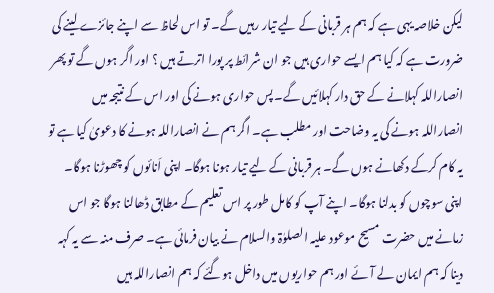لیکن خلاصہ یہی ہے کہ ہم ہر قربانی کے لیے تیار رہیں گے۔ تو اس لحاظ سے اپنے جائزے لینے کی ضرورت ہے کہ کیا ہم ایسے حواری ہیں جو ان شرائط پر پورا اترتے ہیں ؟ اور اگر ہوں گے تو پھر انصاراللہ کہلانے کے حق دار کہلائیں گے۔ پس حواری ہونے کی اور اس کے نتیجہ میں انصاراللہ ہونے کی یہ وضاحت اور مطلب ہے۔ اگر ہم نے انصاراللہ ہونے کا دعویٰ کیا ہے تو یہ کام کرکے دکھانے ہوں گے۔ ہر قربانی کے لیے تیار ہونا ہوگا۔ اپنی اَنائوں کو چھوڑنا ہوگا۔ اپنی سوچوں کو بدلنا ہوگا۔ اپنے آپ کو کامل طور پر اس تعلیم کے مطابق ڈھالنا ہوگا جو اس زمانے میں حضرت مسیح موعود علیہ الصلوٰۃ والسلام نے بیان فرمائی ہے۔ صرف منہ سے یہ کہہ دینا کہ ہم ایمان لے آئے اور ہم حواریوں میں داخل ہوگئے کہ ہم انصاراللہ ہیں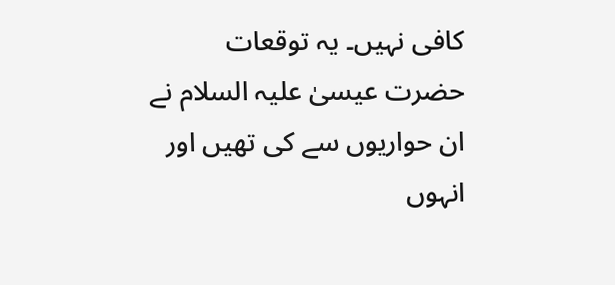کافی نہیں۔ یہ توقعات حضرت عیسیٰ علیہ السلام نے ان حواریوں سے کی تھیں اور انہوں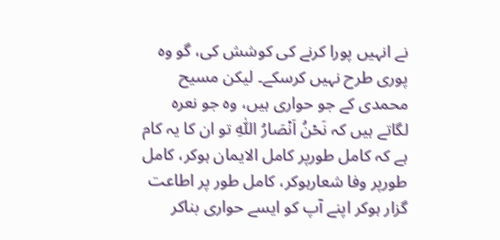نے انہیں پورا کرنے کی کوشش کی، گو وہ پوری طرح نہیں کرسکے۔ لیکن مسیح محمدی کے جو حواری ہیں، وہ جو نعرہ لگاتے ہیں کہ نَحۡنُ اَنۡصَارُ اللّٰہِ تو ان کا یہ کام ہے کہ کامل طورپر کامل الایمان ہوکر، کامل طورپر وفا شعارہوکر، کامل طور پر اطاعت گزار ہوکر اپنے آپ کو ایسے حواری بناکر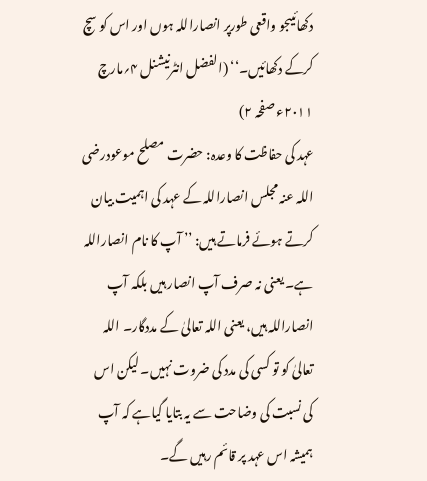دکھائیںجو واقعی طورپر انصاراللہ ہوں اور اس کو سچ کرکے دکھائیں۔‘‘ (الفضل انٹرنیشنل ۴؍مارچ ۲۰۱۱ء صفحہ ۲)
عہد کی حفاظت کا وعدہ: حضرت مصلح موعودرضی اللہ عنہ مجلس انصاراللہ کے عہد کی اہمیت بیان کرتے ہوئے فرماتے ہیں: ’’ آپ کا نام انصاراللہ ہے۔ یعنی نہ صرف آپ انصار ہیں بلکہ آپ انصاراللہ ہیں، یعنی اللہ تعالیٰ کے مددگار۔ اللہ تعالیٰ کو تو کسی کی مدد کی ضروت نہیں۔ لیکن اس کی نسبت کی وضاحت سے یہ بتایا گیاہے کہ آپ ہمیشہ اس عہد پر قائم رہیں گے۔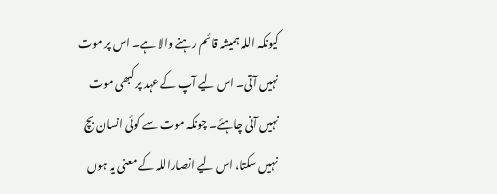کیونکہ اللہ ہمیشہ قائم رہنے والا ہے۔ اس پر موت نہیں آتی۔ اس لیے آپ کے عہد پر کبھی موت نہیں آنی چاہئے۔ چونکہ موت سے کوئی انسان بچ نہیں سکتا، اس لیے انصاراللہ کے معنی یہ ہوں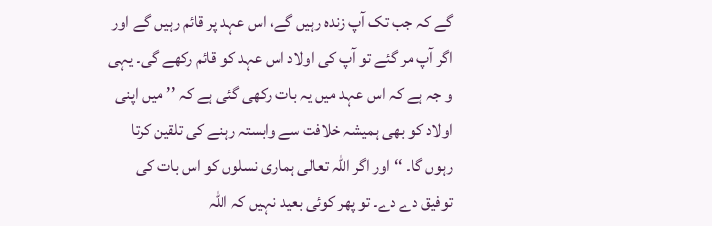گے کہ جب تک آپ زندہ رہیں گے، اس عہد پر قائم رہیں گے اور اگر آپ مر گئے تو آپ کی اولاد اس عہد کو قائم رکھے گی۔ یہی و جہ ہے کہ اس عہد میں یہ بات رکھی گئی ہے کہ ’’ میں اپنی اولاد کو بھی ہمیشہ خلافت سے وابستہ رہنے کی تلقین کرتا رہوں گا۔ ‘‘ اور اگر اللہ تعالی ہماری نسلوں کو اس بات کی توفیق دے دے۔ تو پھر کوئی بعید نہیں کہ اللہ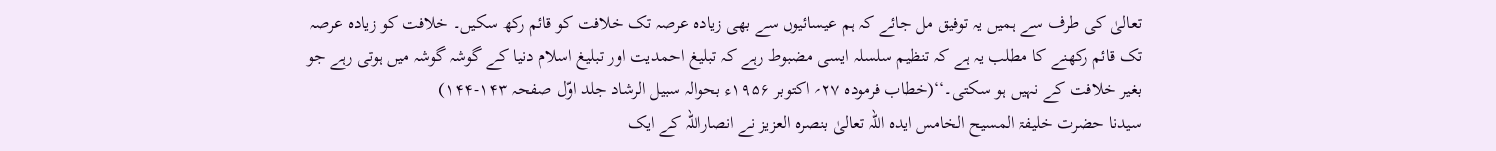تعالیٰ کی طرف سے ہمیں یہ توفیق مل جائے کہ ہم عیسائیوں سے بھی زیادہ عرصہ تک خلافت کو قائم رکھ سکیں۔ خلافت کو زیادہ عرصہ تک قائم رکھنے کا مطلب یہ ہے کہ تنظیم سلسلہ ایسی مضبوط رہے کہ تبلیغ احمدیت اور تبلیغ اسلام دنیا کے گوشہ گوشہ میں ہوتی رہے جو بغیر خلافت کے نہیں ہو سکتی۔‘‘(خطاب فرمودہ ۲۷؍ اکتوبر ۱۹۵۶ء بحوالہ سبیل الرشاد جلد اوّل صفحہ ۱۴۳-۱۴۴)
سیدنا حضرت خلیفۃ المسیح الخامس ایدہ اللہ تعالیٰ بنصرہ العزیز نے انصاراللہ کے ایک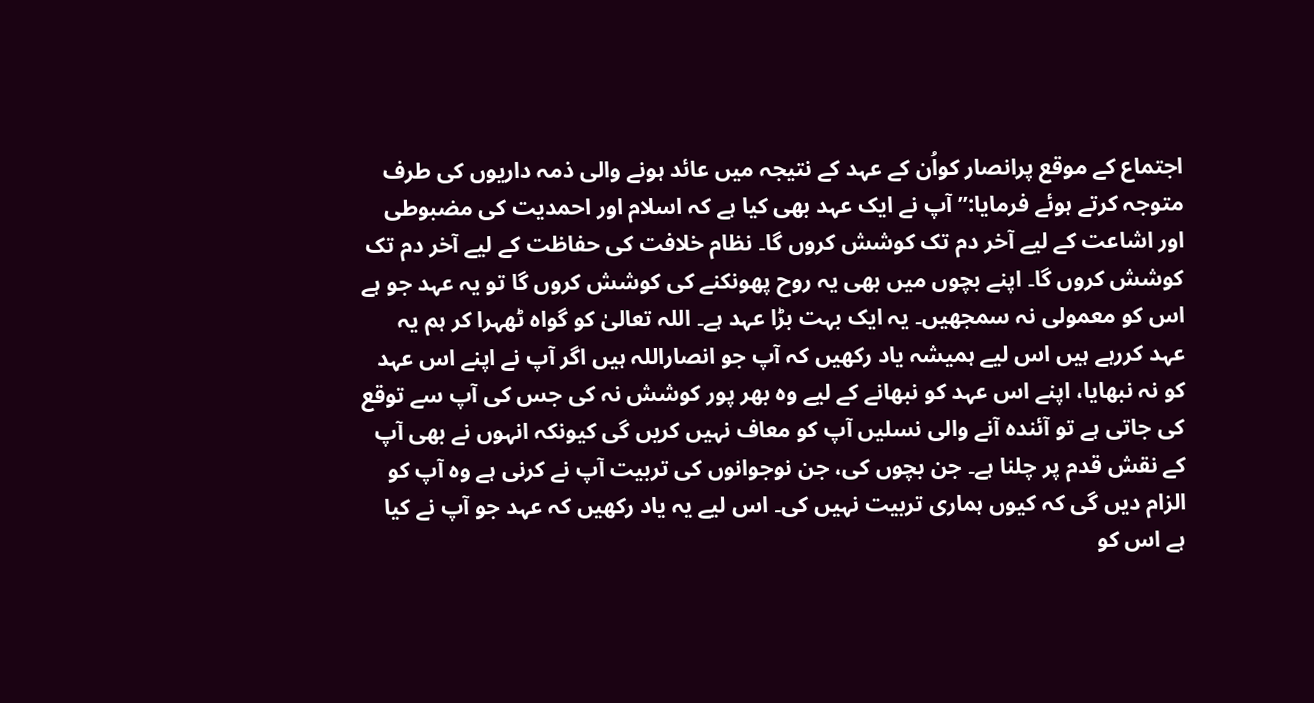اجتماع کے موقع پرانصار کواُن کے عہد کے نتیجہ میں عائد ہونے والی ذمہ داریوں کی طرف متوجہ کرتے ہوئے فرمایا:’’ آپ نے ایک عہد بھی کیا ہے کہ اسلام اور احمدیت کی مضبوطی اور اشاعت کے لیے آخر دم تک کوشش کروں گا۔ نظام خلافت کی حفاظت کے لیے آخر دم تک کوشش کروں گا۔ اپنے بچوں میں بھی یہ روح پھونکنے کی کوشش کروں گا تو یہ عہد جو ہے اس کو معمولی نہ سمجھیں۔ یہ ایک بہت بڑا عہد ہے۔ اللہ تعالیٰ کو گواہ ٹھہرا کر ہم یہ عہد کررہے ہیں اس لیے ہمیشہ یاد رکھیں کہ آپ جو انصاراللہ ہیں اگر آپ نے اپنے اس عہد کو نہ نبھایا، اپنے اس عہد کو نبھانے کے لیے وہ بھر پور کوشش نہ کی جس کی آپ سے توقع کی جاتی ہے تو آئندہ آنے والی نسلیں آپ کو معاف نہیں کریں گی کیونکہ انہوں نے بھی آپ کے نقش قدم پر چلنا ہے۔ جن بچوں کی، جن نوجوانوں کی تربیت آپ نے کرنی ہے وہ آپ کو الزام دیں گی کہ کیوں ہماری تربیت نہیں کی۔ اس لیے یہ یاد رکھیں کہ عہد جو آپ نے کیا ہے اس کو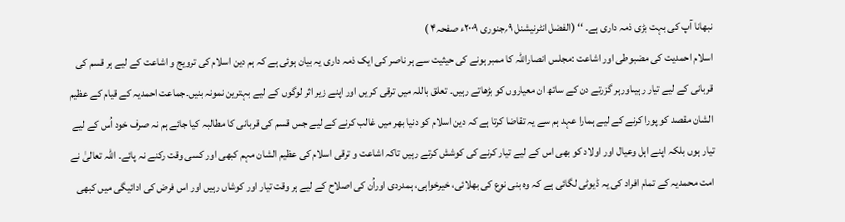نبھانا آپ کی بہت بڑی ذمہ داری ہے۔ ‘‘ (الفضل انٹرنیشنل ۹؍جنوری ۲۰۰۹ء صفحہ۴ )
اسلام احمدیت کی مضبوطی اور اشاعت :مجلس انصاراللہ کا ممبر ہونے کی حیثیت سے ہر ناصر کی ایک ذمہ داری یہ بیان ہوئی ہے کہ ہم دین اسلام کی ترویج و اشاعت کے لیے ہر قسم کی قربانی کے لیے تیار رہیںاورہر گزرتے دن کے ساتھ ان معیاروں کو بڑھاتے رہیں۔ تعلق باللہ میں ترقی کر یں اور اپنے زیر اثر لوگوں کے لیے بہترین نمونہ بنیں۔جماعت احمدیہ کے قیام کے عظیم الشان مقصد کو پورا کرنے کے لیے ہمارا عہد ہم سے یہ تقاضا کرتا ہے کہ دین اسلام کو دنیا بھر میں غالب کرنے کے لیے جس قسم کی قربانی کا مطالبہ کیا جائے ہم نہ صرف خود اُس کے لیے تیار ہوں بلکہ اپنے اہل وعیال اور اولاد کو بھی اس کے لیے تیار کرنے کی کوشش کرتے رہیں تاکہ اشاعت و ترقی اسلام کی عظیم الشان مہم کبھی اور کسی وقت رکنے نہ پائے۔ اللہ تعالیٰ نے امت محمدیہ کے تمام افراد کی یہ ڈیوٹی لگائی ہے کہ وہ بنی نوع کی بھلائی، خیرخواہی، ہمدردی اوراُن کی اصلاح کے لیے ہر وقت تیار اور کوشاں رہیں اور اس فرض کی ادائیگی میں کبھی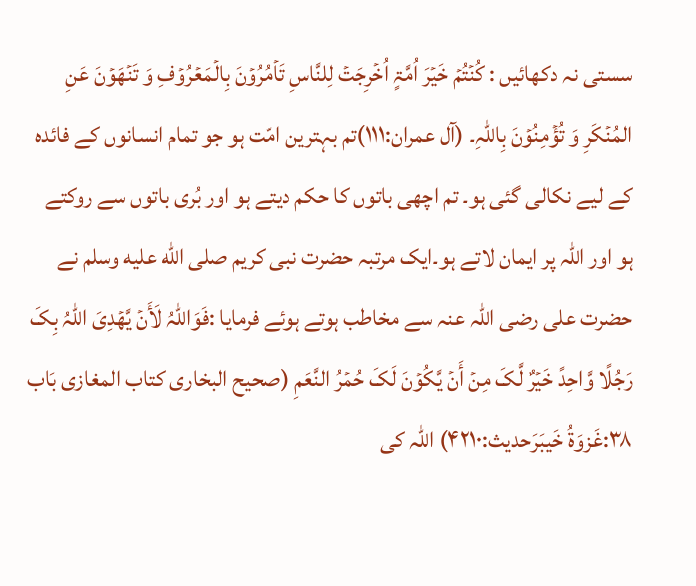سستی نہ دکھائیں : کُنۡتُمۡ خَیۡرَ اُمَّۃٍ اُخۡرِجَتۡ لِلنَّاسِ تَاۡمُرُوۡنَ بِالۡمَعۡرُوۡفِ وَ تَنۡھَوۡنَ عَنِ المُنۡکَرِ وَ تُؤۡمِنُوۡنَ بِاللّٰہِ۔ (آل عمران:۱۱۱)تم بہترین امّت ہو جو تمام انسانوں کے فائدہ کے لیے نکالی گئی ہو۔ تم اچھی باتوں کا حکم دیتے ہو اور بُری باتوں سے روکتے ہو اور اللہ پر ایمان لاتے ہو۔ایک مرتبہ حضرت نبی کریم صلى الله عليه وسلم نے حضرت علی رضی اللہ عنہ سے مخاطب ہوتے ہوئے فرمایا :فَوَاللّٰہُ لَأَنۡ یَّھۡدِیَ اللّٰہُ بِکَ رَجُلًا وَّاحِدً خَیۡرٌ لَّکَ مِنۡ أَنۡ یَّکُوۡنَ لَکَ حُمۡرُ النَّعَمِ (صحیح البخاری کتاب المغازی بَاب ۳۸:غَزوَۃُ خَیبَرَحدیث:۴۲۱۰) اللہ کی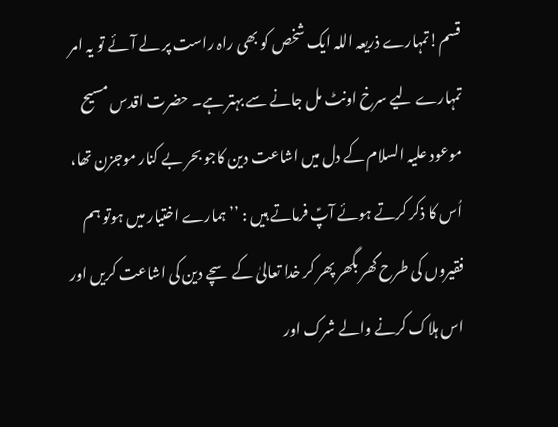قسم!تمہارے ذریعہ اللہ ایک شخص کو بھی راہ راست پر لے آئے تو یہ امر تمہارے لیے سرخ اونٹ مل جانے سے بہتر ہے۔ حضرت اقدس مسیح موعود علیہ السلام کے دل میں اشاعت دین کاجو بحر بے کنار موجزن تھا، اُس کا ذکر کرتے ہوئے آپؑ فرماتے ہیں : ’’ہمارے اختیار میں ہوتو ہم فقیروں کی طرح گھر بگھر پھر کر خدا تعالیٰ کے سچے دین کی اشاعت کریں اور اس ہلاک کرنے والے شرک اور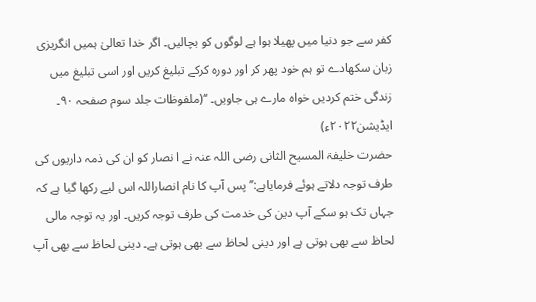کفر سے جو دنیا میں پھیلا ہوا ہے لوگوں کو بچالیں۔ اگر خدا تعالیٰ ہمیں انگریزی زبان سکھادے تو ہم خود پھر کر اور دورہ کرکے تبلیغ کریں اور اسی تبلیغ میں زندگی ختم کردیں خواہ مارے ہی جاویں۔ ‘‘(ملفوظات جلد سوم صفحہ ۹۰۔ ایڈیشن۲۰۲۲ء)
حضرت خلیفۃ المسیح الثانی رضی اللہ عنہ نے ا نصار کو ان کی ذمہ داریوں کی طرف توجہ دلاتے ہوئے فرمایاہے:’’پس آپ کا نام انصاراللہ اس لیے رکھا گیا ہے کہ جہاں تک ہو سکے آپ دین کی خدمت کی طرف توجہ کریں۔ اور یہ توجہ مالی لحاظ سے بھی ہوتی ہے اور دینی لحاظ سے بھی ہوتی ہے۔ دینی لحاظ سے بھی آپ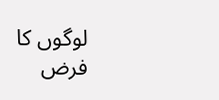لوگوں کا فرض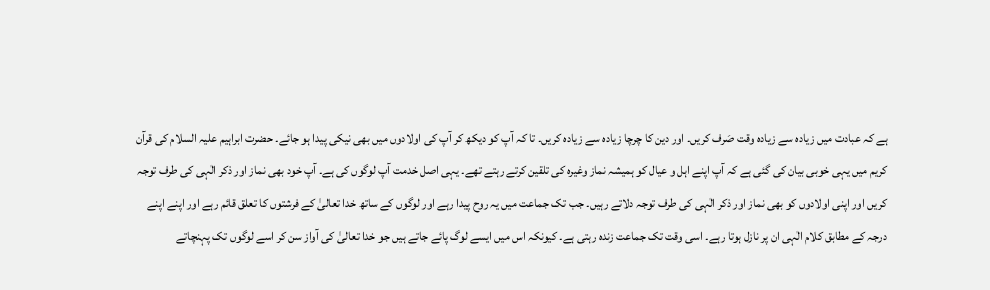ہے کہ عبادت میں زیادہ سے زیادہ وقت صَرف کریں۔ اور دین کا چرچا زیادہ سے زیادہ کریں۔ تا کہ آپ کو دیکھ کر آپ کی اولادوں میں بھی نیکی پیدا ہو جائے۔ حضرت ابراہیم علیہ السلام کی قرآن کریم میں یہی خوبی بیان کی گئی ہے کہ آپ اپنے اہل و عیال کو ہمیشہ نماز وغیرہ کی تلقین کرتے رہتے تھے۔ یہی اصل خدمت آپ لوگوں کی ہے۔ آپ خود بھی نماز اور ذکر الٰہی کی طرف توجہ کریں اور اپنی اولادوں کو بھی نماز اور ذکر الٰہی کی طرف توجہ دلاتے رہیں۔ جب تک جماعت میں یہ روح پیدا رہے اور لوگوں کے ساتھ خدا تعالیٰ کے فرشتوں کا تعلق قائم رہے اور اپنے اپنے درجہ کے مطابق کلام الٰہی ان پر نازل ہوتا رہے۔ اسی وقت تک جماعت زندہ رہتی ہے۔ کیونکہ اس میں ایسے لوگ پائے جاتے ہیں جو خدا تعالیٰ کی آواز سن کر اسے لوگوں تک پہنچاتے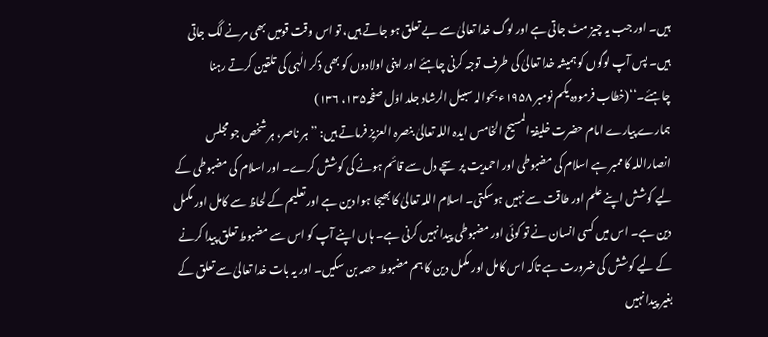ہیں۔ اور جب یہ چیز مٹ جاتی ہے اور لوگ خدا تعالیٰ سے بے تعلق ہو جاتے ہیں، تو اس وقت قومیں بھی مرنے لگ جاتی ہیں۔ پس آپ لوگوں کو ہمیشہ خدا تعالیٰ کی طرف توجہ کرنی چاہئے اور اپنی اولادوں کو بھی ذکر الٰہی کی تلقین کرتے رہنا چاہئے۔‘‘(خطاب فرمودہ یکم نومبر ۱۹۵۸ء بحوالہ سبیل الرشاد جلد اوّل صفحہ۱۳۵، ۱۳۶)
ہمارے پیارے امام حضرت خلیفۃ المسیح الخامس ایدہ اللہ تعالیٰ بنصرہ العزیز فرماتے ہیں: ’’ہر ناصر، ہر شخص جو مجلس انصاراللہ کا ممبر ہے اسلام کی مضبوطی اور احمدیت پر سچے دل سے قائم ہونے کی کوشش کرے۔ اور اسلام کی مضبوطی کے لیے کوشش اپنے علم اور طاقت سے نہیں ہوسکتی۔ اسلام اللہ تعالیٰ کا بھیجا ہوا دین ہے اور تعلیم کے لحاظ سے کامل اور مکمل دین ہے۔ اس میں کسی انسان نے تو کوئی اور مضبوطی پیدا نہیں کرنی ہے۔ ہاں اپنے آپ کو اس سے مضبوط تعلق پیدا کرنے کے لیے کوشش کی ضرورت ہے تاکہ اس کامل اور مکمل دین کا ہم مضبوط حصہ بن سکیں۔ اور یہ بات خدا تعالیٰ سے تعلق کے بغیر پیدا نہیں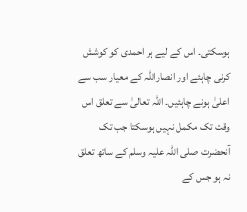ہوسکتی۔ اس کے لیے ہر احمدی کو کوشش کرنی چاہئے اور انصاراللہ کے معیار سب سے اعلیٰ ہونے چاہئیں۔ اللہ تعالیٰ سے تعلق اس وقت تک مکمل نہیں ہوسکتا جب تک آنحضرت صلی اللہ علیہ وسلم کے ساتھ تعلق نہ ہو جس کے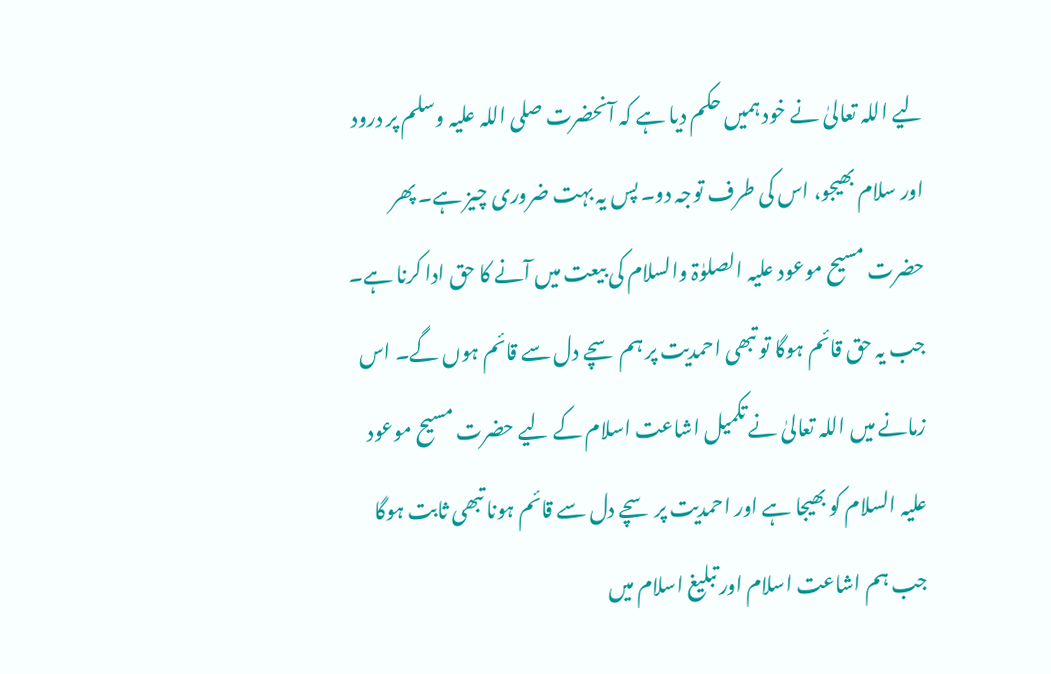لیے اللہ تعالیٰ نے خود ہمیں حکم دیا ہے کہ آنحضرت صلی اللہ علیہ وسلم پر درود اور سلام بھیجو، اس کی طرف توجہ دو۔ پس یہ بہت ضروری چیز ہے۔ پھر حضرت مسیح موعود علیہ الصلوٰۃ والسلام کی بیعت میں آنے کا حق ادا کرنا ہے۔ جب یہ حق قائم ہوگا تو تبھی احمدیت پر ہم سچے دل سے قائم ہوں گے۔ اس زمانے میں اللہ تعالیٰ نے تکمیل اشاعت اسلام کے لیے حضرت مسیح موعود علیہ السلام کو بھیجا ہے اور احمدیت پر سچے دل سے قائم ہونا تبھی ثابت ہوگا جب ہم اشاعت اسلام اور تبلیغ اسلام میں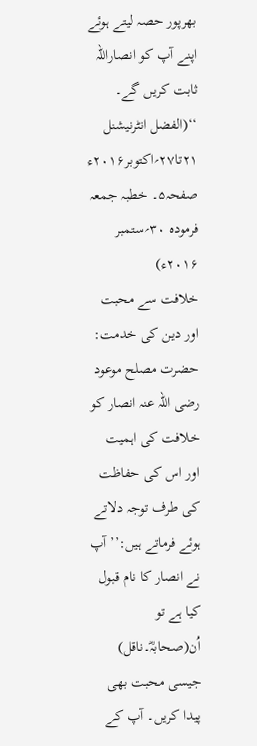بھرپور حصہ لیتے ہوئے اپنے آپ کو انصاراللہ ثابت کریں گے۔ ‘‘(الفضل انٹرنیشنل ۲۱تا۲۷؍اکتوبر۲۰۱۶ء صفحہ۵۔ خطبہ جمعہ فرمودہ ۳۰؍ستمبر ۲۰۱۶ء)
خلافت سے محبت اور دین کی خدمت: حضرت مصلح موعود رضی اللہ عنہ انصار کو خلافت کی اہمیت اور اس کی حفاظت کی طرف توجہ دلاتے ہوئے فرماتے ہیں:’’آپ نے انصار کا نام قبول کیا ہے تو اُن(صحابہؓ۔ناقل) جیسی محبت بھی پیدا کریں۔ آپ کے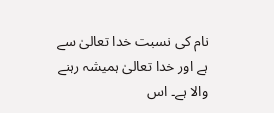نام کی نسبت خدا تعالیٰ سے ہے اور خدا تعالیٰ ہمیشہ رہنے والا ہے۔ اس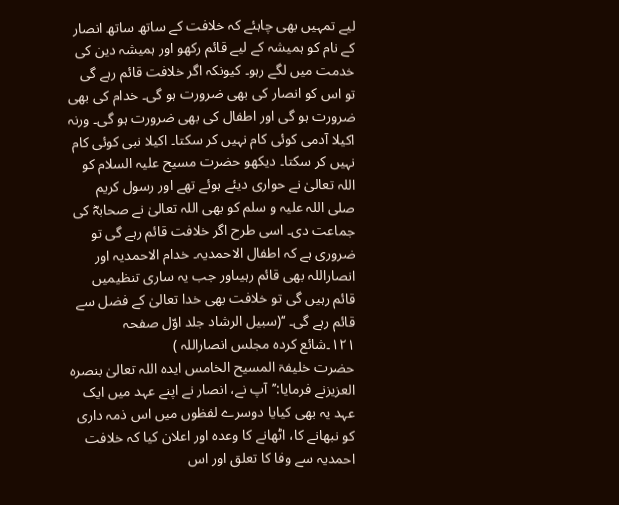لیے تمہیں بھی چاہئے کہ خلافت کے ساتھ ساتھ انصار کے نام کو ہمیشہ کے لیے قائم رکھو اور ہمیشہ دین کی خدمت میں لگے رہو۔ کیونکہ اگر خلافت قائم رہے گی تو اس کو انصار کی بھی ضرورت ہو گی۔ خدام کی بھی ضرورت ہو گی اور اطفال کی بھی ضرورت ہو گی۔ ورنہ اکیلا آدمی کوئی کام نہیں کر سکتا۔ اکیلا نبی کوئی کام نہیں کر سکتا۔ دیکھو حضرت مسیح علیہ السلام کو اللہ تعالیٰ نے حواری دیئے ہوئے تھے اور رسول کریم صلی اللہ علیہ و سلم کو بھی اللہ تعالیٰ نے صحابہؓ کی جماعت دی۔ اسی طرح اگر خلافت قائم رہے گی تو ضروری ہے کہ اطفال الاحمدیہ۔ خدام الاحمدیہ اور انصاراللہ بھی قائم رہیںاور جب یہ ساری تنظیمیں قائم رہیں گی تو خلافت بھی خدا تعالیٰ کے فضل سے قائم رہے گی۔ ‘‘(سبیل الرشاد جلد اوّل صفحہ ۱۲۱۔شائع کردہ مجلس انصاراللہ )
حضرت خلیفۃ المسیح الخامس ایدہ اللہ تعالیٰ بنصرہ العزیزنے فرمایا:’’آپ نے، انصار نے اپنے عہد میں ایک عہد یہ بھی کیایا دوسرے لفظوں میں اس ذمہ داری کو نبھانے کا، اٹھانے کا وعدہ اور اعلان کیا کہ خلافت احمدیہ سے وفا کا تعلق اور اس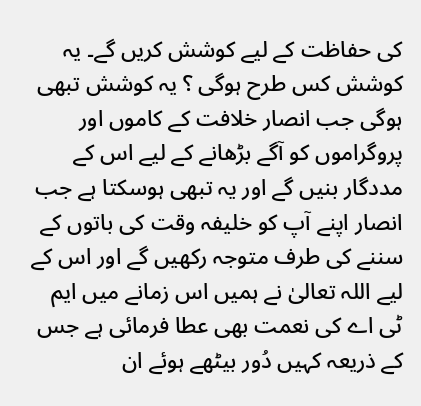کی حفاظت کے لیے کوشش کریں گے۔ یہ کوشش کس طرح ہوگی ؟ یہ کوشش تبھی ہوگی جب انصار خلافت کے کاموں اور پروگراموں کو آگے بڑھانے کے لیے اس کے مددگار بنیں گے اور یہ تبھی ہوسکتا ہے جب انصار اپنے آپ کو خلیفہ وقت کی باتوں کے سننے کی طرف متوجہ رکھیں گے اور اس کے لیے اللہ تعالیٰ نے ہمیں اس زمانے میں ایم ٹی اے کی نعمت بھی عطا فرمائی ہے جس کے ذریعہ کہیں دُور بیٹھے ہوئے ان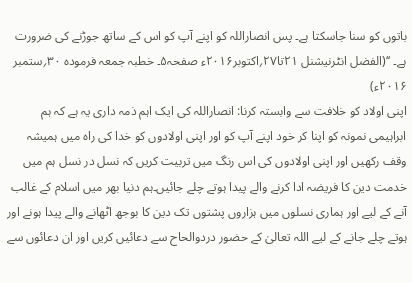باتوں کو سنا جاسکتا ہے۔ پس انصاراللہ کو اپنے آپ کو اس کے ساتھ جوڑنے کی ضرورت ہے۔ ‘‘(الفضل انٹرنیشنل ۲۱تا۲۷؍اکتوبر۲۰۱۶ء صفحہ۵۔ خطبہ جمعہ فرمودہ ۳۰؍ستمبر ۲۰۱۶ء)
اپنی اولاد کو خلافت سے وابستہ کرنا: انصاراللہ کی ایک اہم ذمہ داری یہ ہے کہ ہم ابراہیمی نمونہ کو اپنا کر خود اپنے آپ کو اور اپنی اولادوں کو خدا کی راہ میں ہمیشہ وقف رکھیں اور اپنی اولادوں کی اس رنگ میں تربیت کریں کہ نسل در نسل ہم میں خدمت دین کا فریضہ ادا کرنے والے پیدا ہوتے چلے جائیں۔ہم دنیا بھر میں اسلام کے غالب آنے کے لیے اور ہماری نسلوں میں ہزاروں پشتوں تک دین کا بوجھ اٹھانے والے پیدا ہونے اور ہوتے چلے جانے کے لیے اللہ تعالیٰ کے حضور دردوالحاح سے دعائیں کریں اور ان دعائوں سے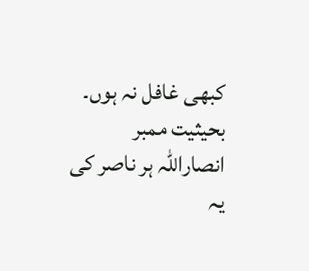کبھی غافل نہ ہوں۔
بحیثیت ممبر انصاراللہ ہر ناصر کی یہ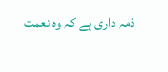ذمہ داری ہے کہ وہ نعمت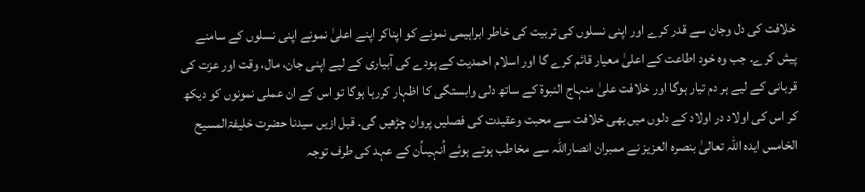خلافت کی دل وجان سے قدر کرے اور اپنی نسلوں کی تربیت کی خاطر ابراہیمی نمونے کو اپناکر اپنے اعلیٰ نمونے اپنی نسلوں کے سامنے پیش کرے۔ جب وہ خود اطاعت کے اعلیٰ معیار قائم کرے گا اور اسلام احمدیت کے پودے کی آبیاری کے لیے اپنی جان، مال، وقت اور عزت کی قربانی کے لیے ہر دم تیار ہوگا اور خلافت علیٰ منہاج النبوۃ کے ساتھ دلی وابستگی کا اظہار کررہا ہوگا تو اس کے ان عملی نمونوں کو دیکھ کر اس کی اولاد در اولاد کے دلوں میں بھی خلافت سے محبت وعقیدت کی فصلیں پروان چڑھیں گی۔ قبل ازیں سیدنا حضرت خلیفۃالمسیح الخامس ایدہ اللہ تعالیٰ بنصرہ العزیز نے ممبران انصاراللہ سے مخاطب ہوتے ہوئے اُنہیںاُن کے عہد کی طرف توجہ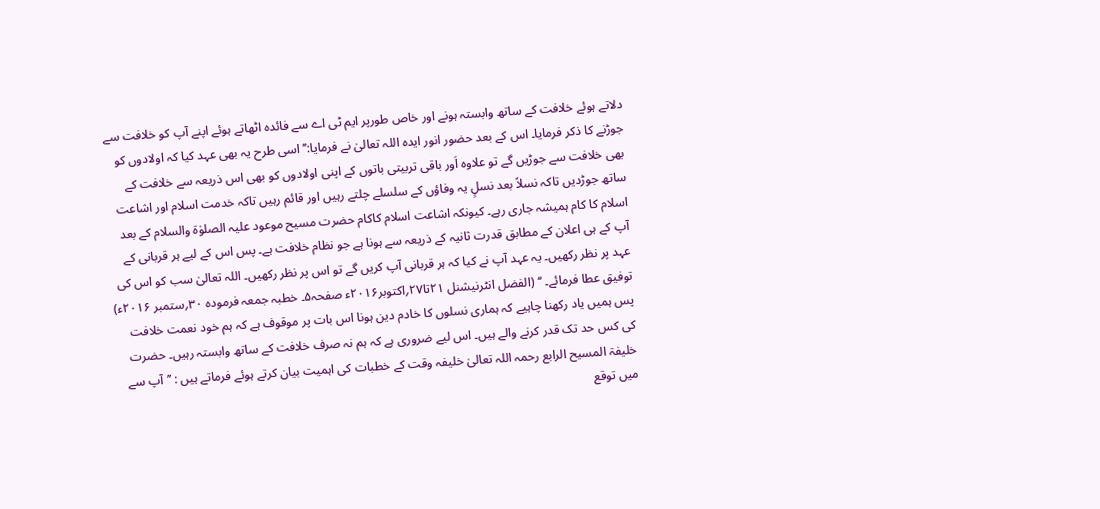دلاتے ہوئے خلافت کے ساتھ وابستہ ہونے اور خاص طورپر ایم ٹی اے سے فائدہ اٹھاتے ہوئے اپنے آپ کو خلافت سے جوڑنے کا ذکر فرمایا۔ اس کے بعد حضور انور ایدہ اللہ تعالیٰ نے فرمایا:’’اسی طرح یہ بھی عہد کیا کہ اولادوں کو بھی خلافت سے جوڑیں گے تو علاوہ اَور باقی تربیتی باتوں کے اپنی اولادوں کو بھی اس ذریعہ سے خلافت کے ساتھ جوڑدیں تاکہ نسلاً بعد نسلٍ یہ وفاؤں کے سلسلے چلتے رہیں اور قائم رہیں تاکہ خدمت اسلام اور اشاعت اسلام کا کام ہمیشہ جاری رہے۔ کیونکہ اشاعت اسلام کاکام حضرت مسیح موعود علیہ الصلوٰۃ والسلام کے بعد آپ کے ہی اعلان کے مطابق قدرت ثانیہ کے ذریعہ سے ہونا ہے جو نظام خلافت ہے۔ پس اس کے لیے ہر قربانی کے عہد پر نظر رکھیں۔ یہ عہد آپ نے کیا کہ ہر قربانی آپ کریں گے تو اس پر نظر رکھیں۔ اللہ تعالیٰ سب کو اس کی توفیق عطا فرمائے۔ ‘‘ (الفضل انٹرنیشنل ۲۱تا۲۷؍اکتوبر۲۰۱۶ء صفحہ۵۔ خطبہ جمعہ فرمودہ ۳۰؍ستمبر ۲۰۱۶ء)
پس ہمیں یاد رکھنا چاہیے کہ ہماری نسلوں کا خادم دین ہونا اس بات پر موقوف ہے کہ ہم خود نعمت خلافت کی کس حد تک قدر کرنے والے ہیں۔ اس لیے ضروری ہے کہ ہم نہ صرف خلافت کے ساتھ وابستہ رہیں۔ حضرت خلیفۃ المسیح الرابع رحمہ اللہ تعالیٰ خلیفہ وقت کے خطبات کی اہمیت بیان کرتے ہوئے فرماتے ہیں : ’’آپ سے میں توقع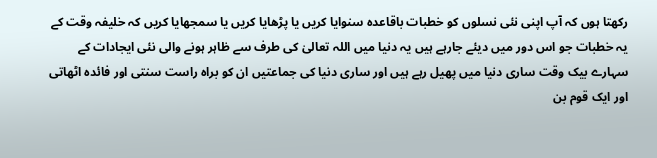رکھتا ہوں کہ آپ اپنی نئی نسلوں کو خطبات باقاعدہ سنوایا کریں یا پڑھایا کریں یا سمجھایا کریں کہ خلیفہ وقت کے یہ خطبات جو اس دور میں دیئے جارہے ہیں یہ دنیا میں اللہ تعالیٰ کی طرف سے ظاہر ہونے والی نئی ایجادات کے سہارے بیک وقت ساری دنیا میں پھیل رہے ہیں اور ساری دنیا کی جماعتیں ان کو براہ راست سنتی اور فائدہ اٹھاتی اور ایک قوم بن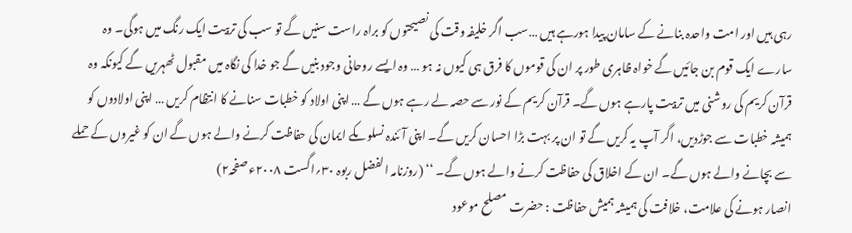رہی ہیں اور امت واحدہ بنانے کے سامان پیدا ہورہے ہیں …سب اگر خلیفہ وقت کی نصیحتوں کو براہ راست سنیں گے تو سب کی تربیت ایک رنگ میں ہوگی۔ وہ سارے ایک قوم بن جائیں گے خواہ ظاہری طور پر ان کی قوموں کا فرق ہی کیوں نہ ہو … وہ ایسے روحانی وجود بنیں گے جو خدا کی نگاہ میں مقبول ٹھہریں گے کیونکہ وہ قرآن کریم کی روشنی میں تربیت پارہے ہوں گے۔ قرآن کریم کے نور سے حصہ لے رہے ہوں گے … اپنی اولاد کو خطبات سنانے کا انتظام کریں … اپنی اولادوں کو ہمیشہ خطبات سے جوڑدیں، اگر آپ یہ کریں گے تو ان پر بہت بڑا احسان کریں گے۔ اپنی آئندہ نسلوںکے ایمان کی حفاظت کرنے والے ہوں گے ان کو غیروں کے حملے سے بچانے والے ہوں گے۔ ان کے اخلاق کی حفاظت کرنے والے ہوں گے۔ ‘‘ (روزنامہ الفضل ربوہ ۳۰؍اگست ۲۰۰۸ء صفحہ۲)
انصار ہونے کی علامت، خلافت کی ہمیشہ ہمیش حفاظت : حضرت مصلح موعود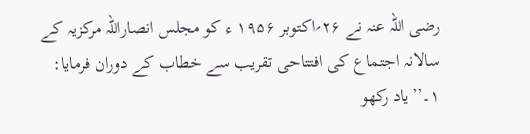رضی اللہ عنہ نے ۲۶؍اکتوبر ۱۹۵۶ ء کو مجلس انصاراللہ مرکزیہ کے سالانہ اجتماع کی افتتاحی تقریب سے خطاب کے دوران فرمایا: ۱۔’’یاد رکھو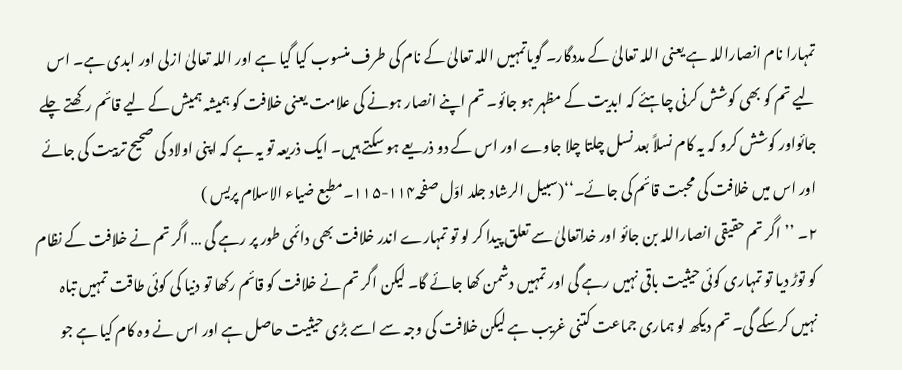تمہارا نام انصاراللہ ہے یعنی اللہ تعالیٰ کے مددگار۔ گویاتمہیں اللہ تعالیٰ کے نام کی طرف منسوب کیا گیا ہے اور اللہ تعالیٰ ازلی اور ابدی ہے۔ اس لیے تم کو بھی کوشش کرنی چاہئے کہ ابدیت کے مظہر ہو جائو۔ تم اپنے انصار ہونے کی علامت یعنی خلافت کو ہمیشہ ہمیش کے لیے قائم رکھتے چلے جائواور کوشش کرو کہ یہ کام نسلاً بعد نسل چلتا چلا جاوے اور اس کے دو ذریعے ہو سکتے ہیں۔ ایک ذریعہ تو یہ ہے کہ اپنی اولاد کی صحیح تربیت کی جائے اور اس میں خلافت کی محبت قائم کی جائے۔‘‘(سبیل الرشاد جلد اوّل صفحہ۱۱۴-۱۱۵۔مطبع ضیاء الاسلام پریس )
۲۔ ’’اگر تم حقیقی انصاراللہ بن جائو اور خداتعالیٰ سے تعلق پیدا کر لو تو تمہارے اندر خلافت بھی دائمی طور پر رہے گی … اگر تم نے خلافت کے نظام کو توڑ دیا تو تمہاری کوئی حیثیت باقی نہیں رہے گی اور تمہیں دشمن کھا جائے گا۔ لیکن اگر تم نے خلافت کو قائم رکھا تو دنیا کی کوئی طاقت تمہیں تباہ نہیں کرسکے گی۔ تم دیکھ لو ہماری جماعت کتنی غریب ہے لیکن خلافت کی وجہ سے اسے بڑی حیثیت حاصل ہے اور اس نے وہ کام کیا ہے جو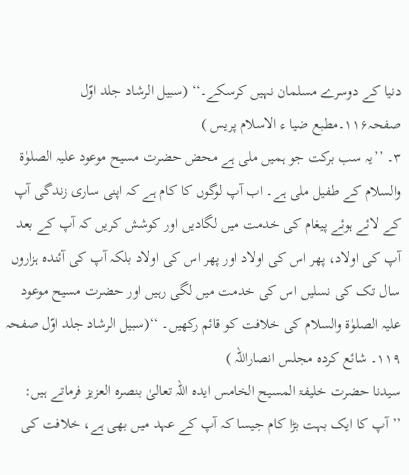دنیا کے دوسرے مسلمان نہیں کرسکے۔‘‘ (سبیل الرشاد جلد اوّل صفحہ۱۱۶۔مطبع ضیا ء الاسلام پریس )
۳۔ ’’یہ سب برکت جو ہمیں ملی ہے محض حضرت مسیح موعود علیہ الصلوٰۃ والسلام کے طفیل ملی ہے۔ اب آپ لوگوں کا کام ہے کہ اپنی ساری زندگی آپ کے لائے ہوئے پیغام کی خدمت میں لگادیں اور کوشش کریں کہ آپ کے بعد آپ کی اولاد، پھر اس کی اولاد اور پھر اس کی اولاد بلکہ آپ کی آئندہ ہزاروں سال تک کی نسلیں اس کی خدمت میں لگی رہیں اور حضرت مسیح موعود علیہ الصلوٰۃ والسلام کی خلافت کو قائم رکھیں۔ ‘‘(سبیل الرشاد جلد اوّل صفحہ ۱۱۹۔ شائع کردہ مجلس انصاراللہ )
سیدنا حضرت خلیفۃ المسیح الخامس ایدہ اللہ تعالیٰ بنصرہ العزیز فرماتے ہیں: ’’آپ کا ایک بہت بڑا کام جیسا کہ آپ کے عہد میں بھی ہے، خلافت کی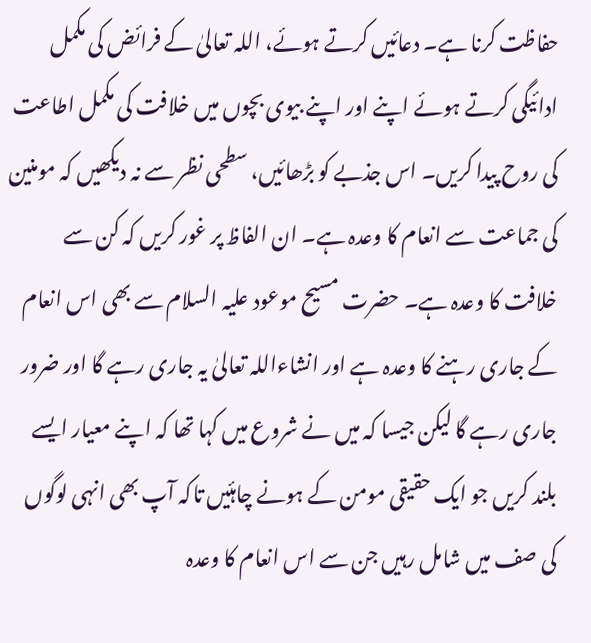حفاظت کرنا ہے۔ دعائیں کرتے ہوئے، اللہ تعالیٰ کے فرائض کی مکمل ادائیگی کرتے ہوئے اپنے اور اپنے بیوی بچوں میں خلافت کی مکمل اطاعت کی روح پیدا کریں۔ اس جذبے کو بڑھائیں، سطحی نظر سے نہ دیکھیں کہ مومنین کی جماعت سے انعام کا وعدہ ہے۔ ان الفاظ پر غور کریں کہ کن سے خلافت کا وعدہ ہے۔ حضرت مسیح موعود علیہ السلام سے بھی اس انعام کے جاری رہنے کا وعدہ ہے اور انشاءاللہ تعالیٰ یہ جاری رہے گا اور ضرور جاری رہے گا لیکن جیسا کہ میں نے شروع میں کہا تھا کہ اپنے معیار ایسے بلند کریں جو ایک حقیقی مومن کے ہونے چاہئیں تاکہ آپ بھی انہی لوگوں کی صف میں شامل رہیں جن سے اس انعام کا وعدہ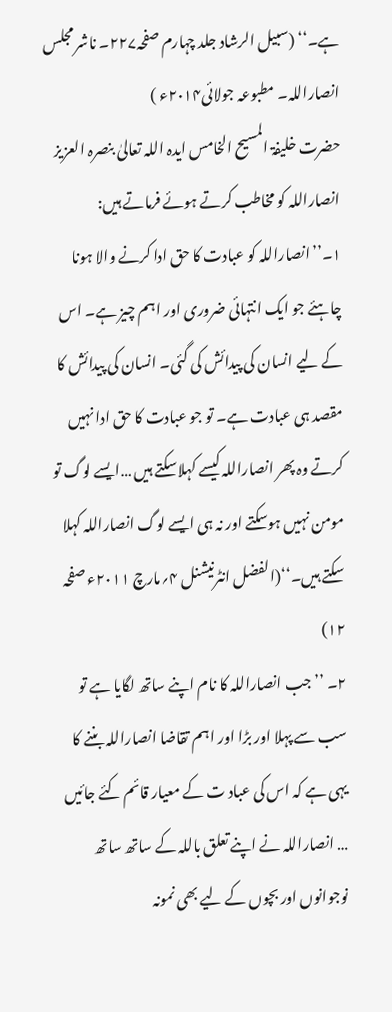ہے۔‘‘ (سبیل الرشاد جلد چہارم صفحہ۲۲۷۔ ناشر مجلس انصاراللہ۔ مطبوعہ جولائی۲۰۱۴ء )
حضرت خلیفۃ المسیح الخامس ایدہ اللہ تعالیٰ بنصرہ العزیز انصاراللہ کو مخاطب کرتے ہوئے فرماتے ہیں: ۱۔’’انصاراللہ کو عبادت کا حق ادا کرنے والا ہونا چاہئے جو ایک انتہائی ضروری اور اہم چیز ہے۔ اس کے لیے انسان کی پیدائش کی گئی۔ انسان کی پیدائش کا مقصد ہی عبادت ہے۔ تو جو عبادت کا حق ادا نہیں کرتے وہ پھر انصاراللہ کیسے کہلاسکتے ہیں …ایسے لوگ تو مومن نہیں ہوسکتے اور نہ ہی ایسے لوگ انصاراللہ کہلا سکتے ہیں۔‘‘(الفضل انٹرنیشنل ۴؍مارچ ۲۰۱۱ء صفحہ ۱۲)
۲۔ ’’جب انصاراللہ کا نام اپنے ساتھ لگایا ہے تو سب سے پہلا اور بڑا اور اہم تقاضا انصاراللہ بننے کا یہی ہے کہ اس کی عباد ت کے معیار قائم کئے جائیں … انصاراللہ نے اپنے تعلق باللہ کے ساتھ ساتھ نوجوانوں اور بچوں کے لیے بھی نمونہ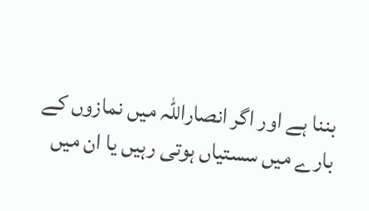بننا ہے اور اگر انصاراللہ میں نمازوں کے بارے میں سستیاں ہوتی رہیں یا ان میں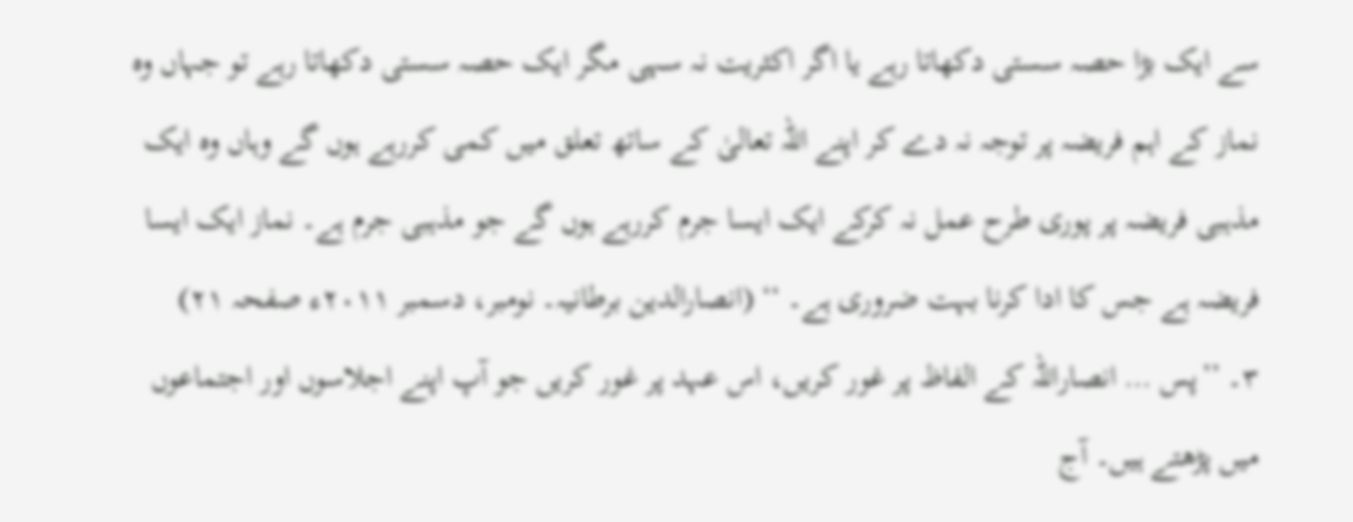سے ایک بڑا حصہ سستی دکھاتا رہے یا اگر اکثریت نہ سہی مگر ایک حصہ سستی دکھاتا رہے تو جہاں وہ نماز کے اہم فریضہ پر توجہ نہ دے کر اپنے اللہ تعالیٰ کے ساتھ تعلق میں کمی کررہے ہوں گے وہاں وہ ایک مذہبی فریضہ پر پوری طرح عمل نہ کرکے ایک ایسا جرم کررہے ہوں گے جو مذہبی جرم ہے۔ نماز ایک ایسا فریضہ ہے جس کا ادا کرنا بہت ضروری ہے۔ ‘‘ (انصارالدین برطانیہ۔ نومبر، دسمبر ۲۰۱۱ء صفحہ ۲۱)
۳۔ ’’پس … انصاراللہ کے الفاظ پر غور کریں، اس عہد پر غور کریں جو آپ اپنے اجلاسوں اور اجتماعوں میں پڑھتے ہیں۔ آج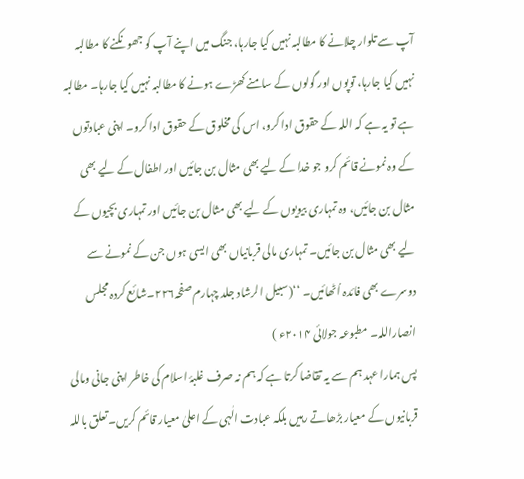آپ سے تلوار چلانے کا مطالبہ نہیں کیا جارہا، جنگ میں اپنے آپ کو جھونکنے کا مطالبہ نہیں کیا جارہا، توپوں اور گولوں کے سامنے کھڑے ہونے کا مطالبہ نہیں کیا جارہا۔ مطالبہ ہے تو یہ ہے کہ اللہ کے حقوق ادا کرو، اس کی مخلوق کے حقوق ادا کرو۔ اپنی عبادتوں کے وہ نمونے قائم کرو جو خدا کے لیے بھی مثال بن جائیں اور اطفال کے لیے بھی مثال بن جائیں، وہ تمہاری بیویوں کے لیے بھی مثال بن جائیں اور تمہاری بچیوں کے لیے بھی مثال بن جائیں۔ تمہاری مالی قربانیاں بھی ایسی ہوں جن کے نمونے سے دوسرے بھی فائدہ اُٹھائیں۔ ‘‘(سبیل الرشاد جلد چہارم صفحہ۲۲۶۔شائع کردہ مجلس انصاراللہ۔ مطبوعہ جولائی ۲۰۱۴ء )
پس ہمارا عہد ہم سے یہ تقاضا کرتا ہے کہ ہم نہ صرف غلبۂ اسلام کی خاطر اپنی جانی ومالی قربانیوں کے معیار بڑھاتے رہیں بلکہ عبادت الٰہی کے اعلیٰ معیار قائم کریں۔تعلق باللہ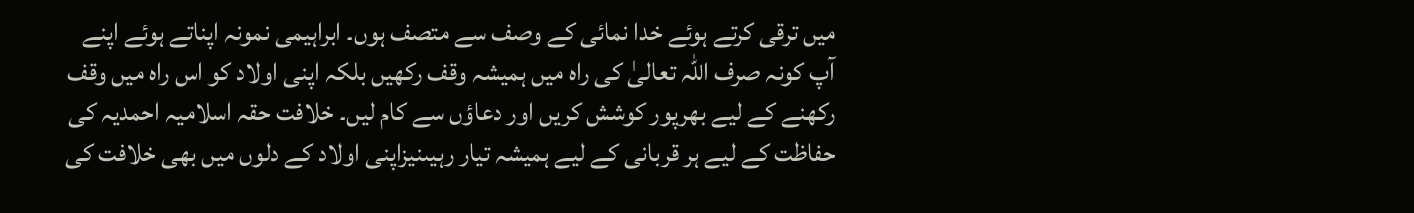میں ترقی کرتے ہوئے خدا نمائی کے وصف سے متصف ہوں۔ ابراہیمی نمونہ اپناتے ہوئے اپنے آپ کونہ صرف اللہ تعالیٰ کی راہ میں ہمیشہ وقف رکھیں بلکہ اپنی اولاد کو اس راہ میں وقف رکھنے کے لیے بھرپور کوشش کریں اور دعاؤں سے کام لیں۔ خلافت حقہ اسلامیہ احمدیہ کی حفاظت کے لیے ہر قربانی کے لیے ہمیشہ تیار رہیںنیزاپنی اولاد کے دلوں میں بھی خلافت کی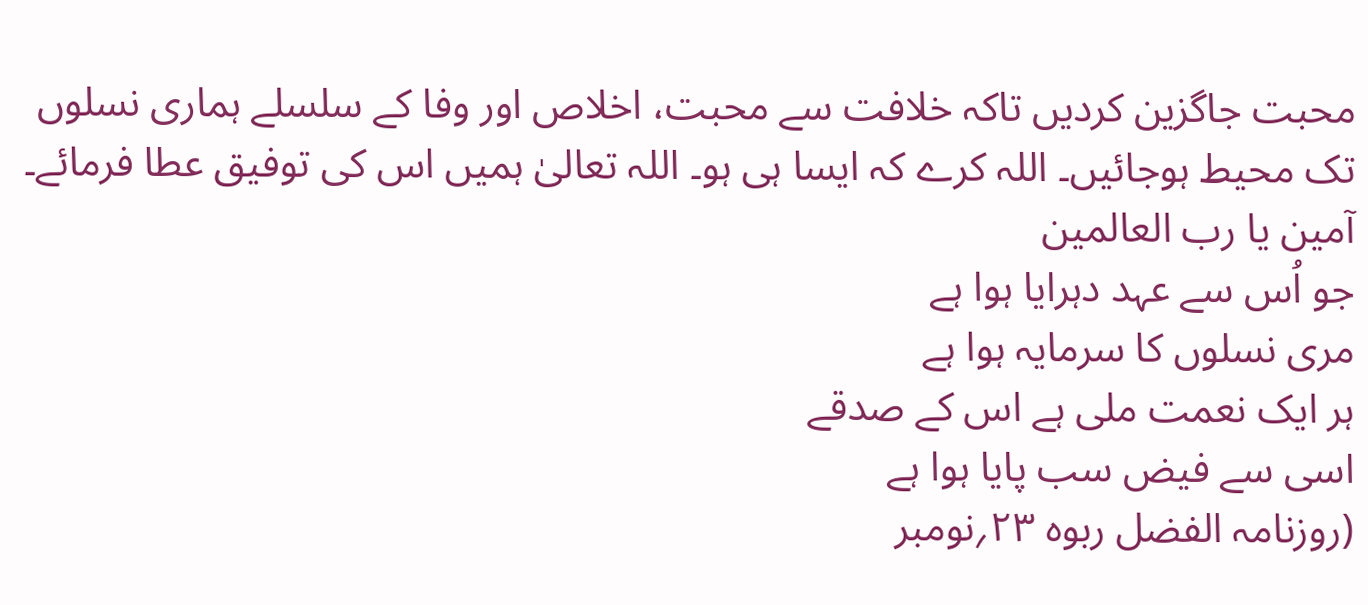محبت جاگزین کردیں تاکہ خلافت سے محبت، اخلاص اور وفا کے سلسلے ہماری نسلوں تک محیط ہوجائیں۔ اللہ کرے کہ ایسا ہی ہو۔ اللہ تعالیٰ ہمیں اس کی توفیق عطا فرمائے۔ آمین یا رب العالمین
جو اُس سے عہد دہرایا ہوا ہے
مری نسلوں کا سرمایہ ہوا ہے
ہر ایک نعمت ملی ہے اس کے صدقے
اسی سے فیض سب پایا ہوا ہے
(روزنامہ الفضل ربوہ ۲۳؍نومبر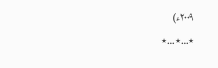۲۰۰۹ء)
٭…٭…٭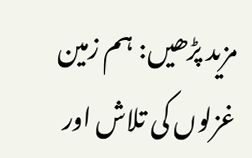مزید پڑھیں: ہم زمین غزلوں کی تلاش اور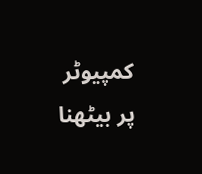کمپیوٹر پر بیٹھنا